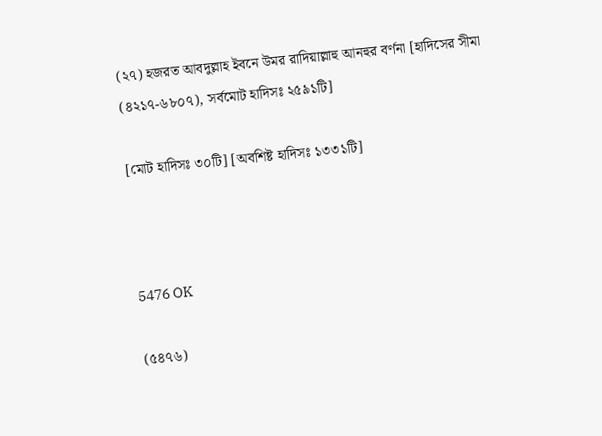(২৭) হজরত আবদুল্লাহ ইবনে উমর রাদিয়াল্লাহু আনহুর বর্ণনা [হাদিসের সীমা (৪২১৭-৬৮০৭), সর্বমোট হাদিসঃ ২৫৯১টি]

[মোট হাদিসঃ ৩০টি] [অবশিষ্ট হাদিসঃ ১৩৩১টি]



5476 OK

(৫৪৭৬)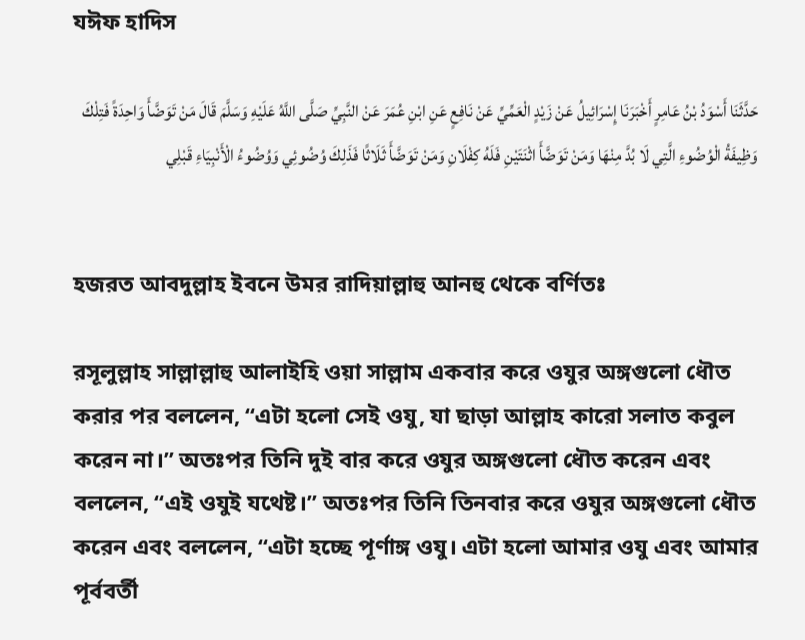যঈফ হাদিস

حَدَّثَنَا أَسْوَدُ بْنُ عَامِرٍ أَخْبَرَنَا إِسْرَائِيلُ عَنْ زَيْدٍ الْعَمِّيِّ عَنْ نَافِعٍ عَنِ ابْنِ عُمَرَ عَنْ النَّبِيِّ صَلَّى اللَّهُ عَلَيْهِ وَسَلَّمَ قَالَ مَنْ تَوَضَّأَ وَاحِدَةً فَتِلْكَ وَظِيفَةُ الْوُضُوءِ الَّتِي لَا بُدَّ مِنْهَا وَمَنْ تَوَضَّأَ اثْنَتَيْنِ فَلَهُ كِفْلَانِ وَمَنْ تَوَضَّأَ ثَلَاثًا فَذَلِكَ وُضُوئِي وَوُضُوءُ الْأَنْبِيَاءِ قَبْلِي


হজরত আবদুল্লাহ ইবনে উমর রাদিয়াল্লাহু আনহু থেকে বর্ণিতঃ

রসূলুল্লাহ সাল্লাল্লাহু আলাইহি ওয়া সাল্লাম একবার করে ওযুর অঙ্গগুলো ধৌত করার পর বললেন, “এটা হলো সেই ওযু, যা ছাড়া আল্লাহ কারো সলাত কবুল করেন না।” অতঃপর তিনি দুই বার করে ওযুর অঙ্গগুলো ধৌত করেন এবং বললেন, “এই ওযুই যথেষ্ট।” অতঃপর তিনি তিনবার করে ওযুর অঙ্গগুলো ধৌত করেন এবং বললেন, “এটা হচ্ছে পূর্ণাঙ্গ ওযু। এটা হলো আমার ওযু এবং আমার পূর্ববর্তী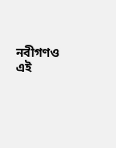নবীগণও এই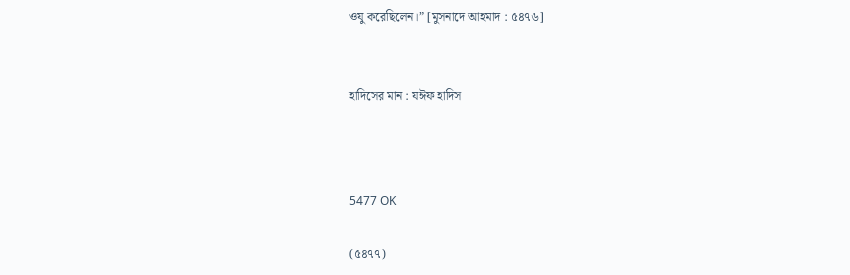ওযু করেছিলেন।” [মুসনাদে আহমাদ : ৫৪৭৬]


হাদিসের মান : যঈফ হাদিস



5477 OK

(৫৪৭৭)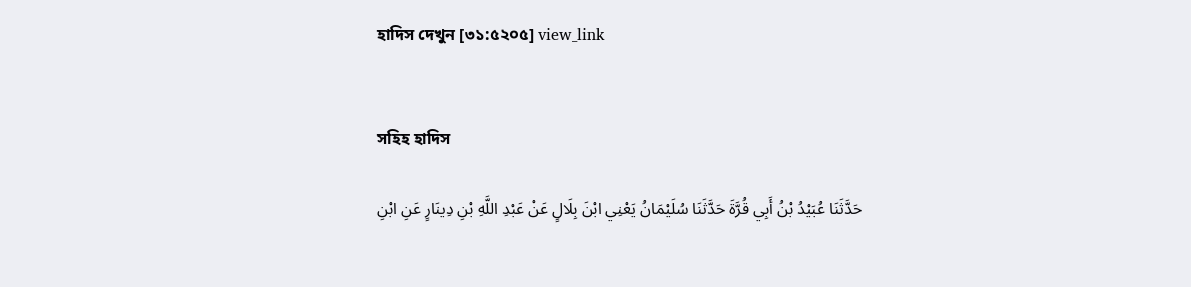হাদিস দেখুন [৩১:৫২০৫] view_link


সহিহ হাদিস

حَدَّثَنَا عُبَيْدُ بْنُ أَبِي قُرَّةَ حَدَّثَنَا سُلَيْمَانُ يَعْنِي ابْنَ بِلَالٍ عَنْ عَبْدِ اللَّهِ بْنِ دِينَارٍ عَنِ ابْنِ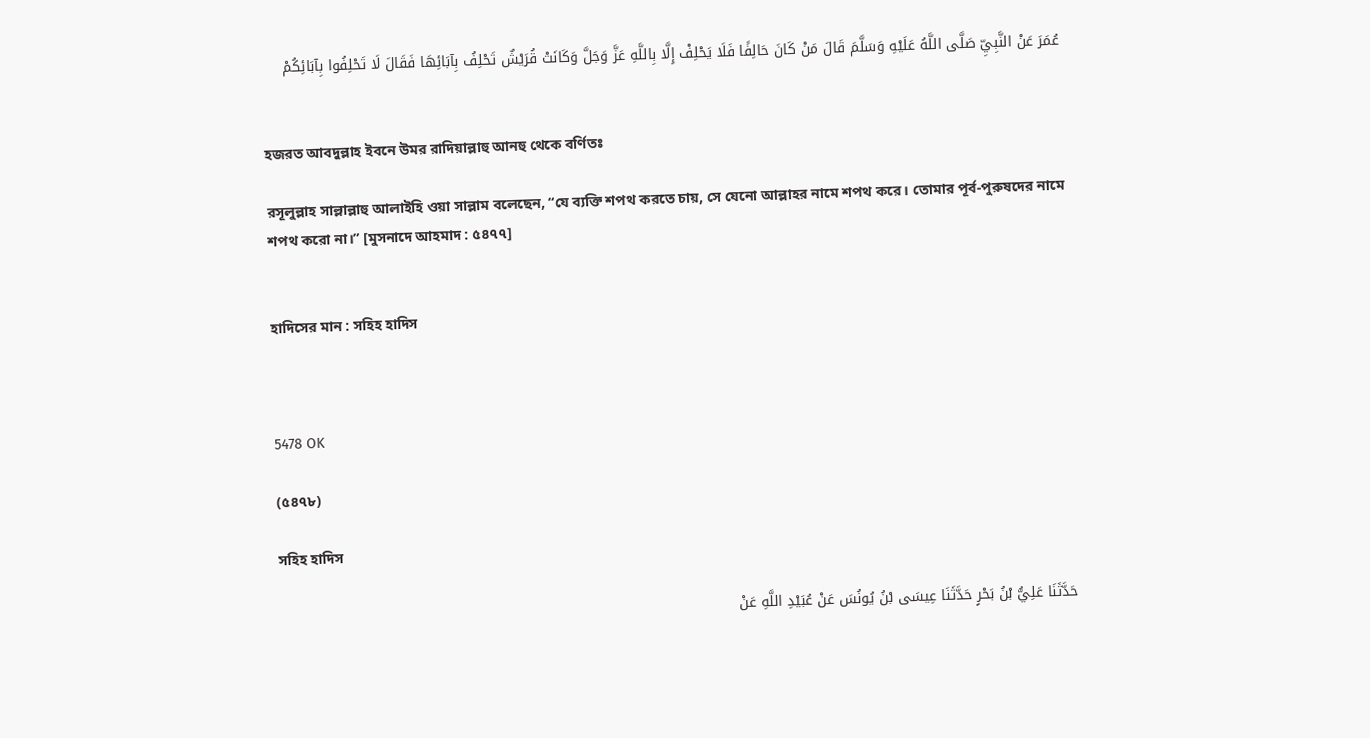عُمَرَ عَنْ النَّبِيِّ صَلَّى اللَّهُ عَلَيْهِ وَسَلَّمَ قَالَ مَنْ كَانَ حَالِفًا فَلَا يَحْلِفْ إِلَّا بِاللَّهِ عَزَّ وَجَلَّ وَكَانَتْ قُرَيْشٌ تَحْلِفُ بِآبَائِهَا فَقَالَ لَا تَحْلِفُوا بِآبَائِكُمْ


হজরত আবদুল্লাহ ইবনে উমর রাদিয়াল্লাহু আনহু থেকে বর্ণিতঃ

রসূলুল্লাহ সাল্লাল্লাহু আলাইহি ওয়া সাল্লাম বলেছেন, “যে ব্যক্তি শপথ করতে চায়, সে যেনো আল্লাহর নামে শপথ করে। তোমার পূর্ব-পুরুষদের নামে শপথ করো না।” [মুসনাদে আহমাদ : ৫৪৭৭]


হাদিসের মান : সহিহ হাদিস



5478 OK

(৫৪৭৮)

সহিহ হাদিস

حَدَّثَنَا عَلِيُّ بْنُ بَحْرٍ حَدَّثَنَا عِيسَى بْنُ يُونُسَ عَنْ عُبَيْدِ اللَّهِ عَنْ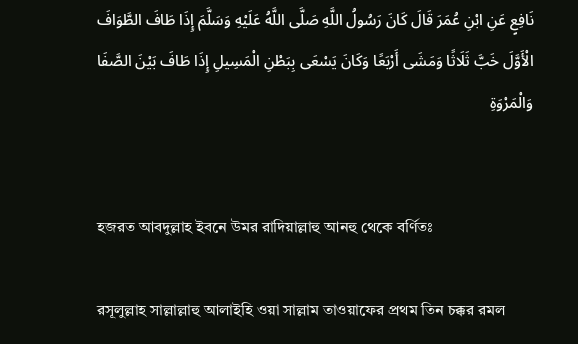نَافِعٍ عَنِ ابْنِ عُمَرَ قَالَ كَانَ رَسُولُ اللَّهِ صَلَّى اللَّهُ عَلَيْهِ وَسَلَّمَ إِذَا طَافَ الطَّوَافَ الْأَوَّلَ خَبَّ ثَلَاثًا وَمَشَى أَرْبَعًا وَكَانَ يَسْعَى بِبَطْنِ الْمَسِيلِ إِذَا طَافَ بَيْنَ الصَّفَا وَالْمَرْوَةِ


হজরত আবদুল্লাহ ইবনে উমর রাদিয়াল্লাহু আনহু থেকে বর্ণিতঃ

রসূলুল্লাহ সাল্লাল্লাহু আলাইহি ওয়া সাল্লাম তাওয়াফের প্রথম তিন চক্কর রমল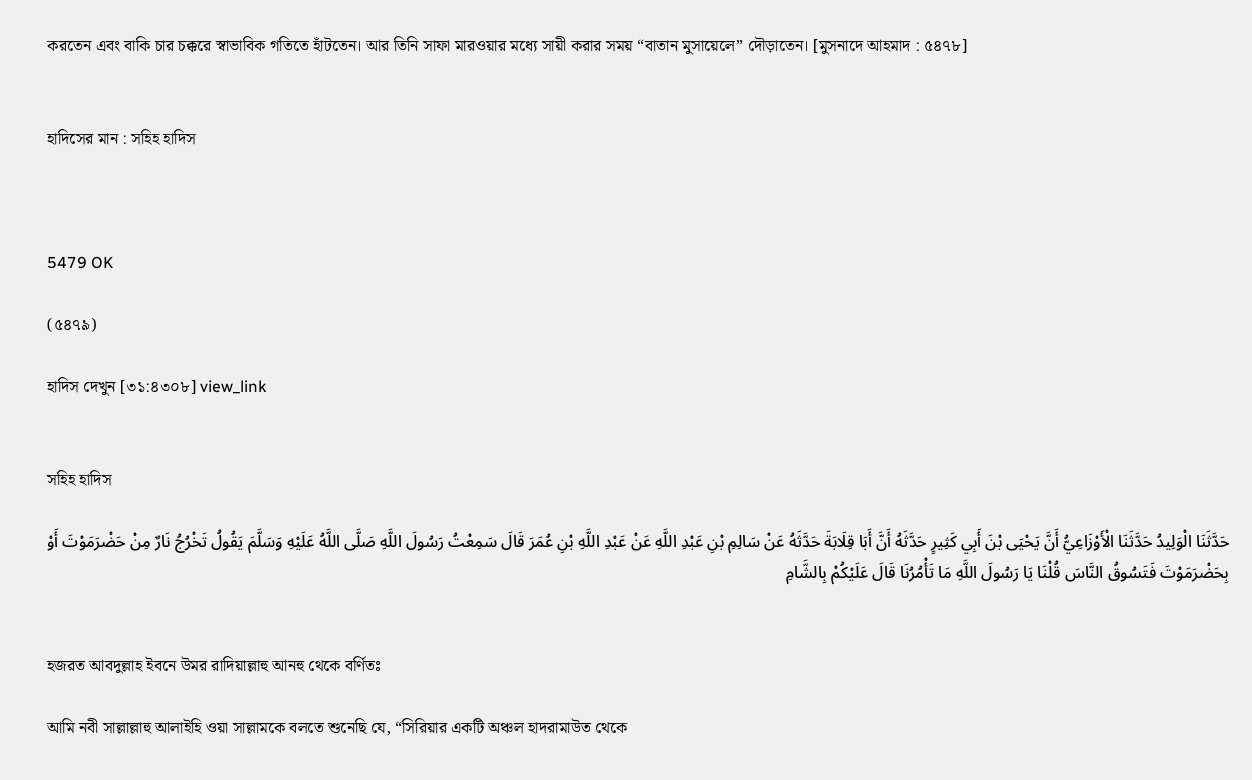করতেন এবং বাকি চার চক্করে স্বাভাবিক গতিতে হাঁটতেন। আর তিনি সাফা মারওয়ার মধ্যে সায়ী করার সময় “বাতান মুসায়েলে” দৌড়াতেন। [মুসনাদে আহমাদ : ৫৪৭৮]


হাদিসের মান : সহিহ হাদিস



5479 OK

(৫৪৭৯)

হাদিস দেখুন [৩১:৪৩০৮] view_link


সহিহ হাদিস

حَدَّثَنَا الْوَلِيدُ حَدَّثَنَا الْأَوْزَاعِيُّ أَنَّ يَحْيَى بْنَ أَبِي كَثِيرٍ حَدَّثَهُ أَنَّ أَبَا قِلَابَةَ حَدَّثَهُ عَنْ سَالِمِ بْنِ عَبْدِ اللَّهِ عَنْ عَبْدِ اللَّهِ بْنِ عُمَرَ قَالَ سَمِعْتُ رَسُولَ اللَّهِ صَلَّى اللَّهُ عَلَيْهِ وَسَلَّمَ يَقُولُ تَخْرُجُ نَارٌ مِنْ حَضْرَمَوْتَ أَوْ بِحَضْرَمَوْتَ فَتَسُوقُ النَّاسَ قُلْنَا يَا رَسُولَ اللَّهِ مَا تَأْمُرُنَا قَالَ عَلَيْكُمْ بِالشَّامِ


হজরত আবদুল্লাহ ইবনে উমর রাদিয়াল্লাহু আনহু থেকে বর্ণিতঃ

আমি নবী সাল্লাল্লাহু আলাইহি ওয়া সাল্লামকে বলতে শুনেছি যে, “সিরিয়ার একটি অঞ্চল হাদরামাউত থেকে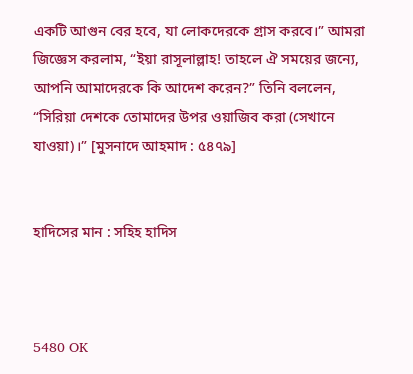একটি আগুন বের হবে, যা লোকদেরকে গ্রাস করবে।” আমরা জিজ্ঞেস করলাম, “ইয়া রাসূলাল্লাহ! তাহলে ঐ সময়ের জন্যে, আপনি আমাদেরকে কি আদেশ করেন?” তিনি বললেন, “সিরিয়া দেশকে তোমাদের উপর ওয়াজিব করা (সেখানে যাওয়া)।” [মুসনাদে আহমাদ : ৫৪৭৯]


হাদিসের মান : সহিহ হাদিস



5480 OK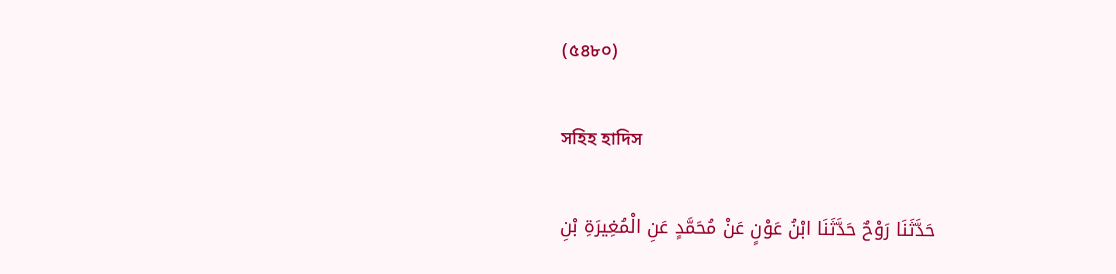(৫৪৮০)

সহিহ হাদিস

حَدَّثَنَا رَوْحٌ حَدَّثَنَا ابْنُ عَوْنٍ عَنْ مُحَمَّدٍ عَنِ الْمُغِيرَةِ بْنِ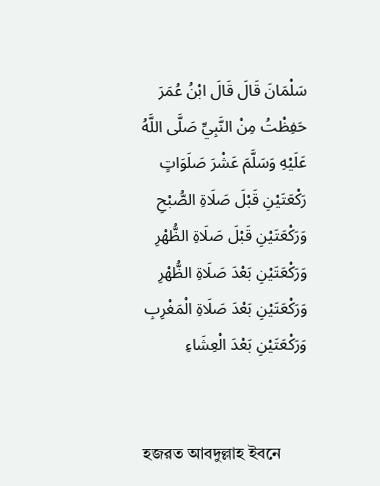سَلْمَانَ قَالَ قَالَ ابْنُ عُمَرَ حَفِظْتُ مِنْ النَّبِيِّ صَلَّى اللَّهُ عَلَيْهِ وَسَلَّمَ عَشْرَ صَلَوَاتٍ رَكْعَتَيْنِ قَبْلَ صَلَاةِ الصُّبْحِ وَرَكْعَتَيْنِ قَبْلَ صَلَاةِ الظُّهْرِ وَرَكْعَتَيْنِ بَعْدَ صَلَاةِ الظُّهْرِ وَرَكْعَتَيْنِ بَعْدَ صَلَاةِ الْمَغْرِبِ وَرَكْعَتَيْنِ بَعْدَ الْعِشَاءِ


হজরত আবদুল্লাহ ইবনে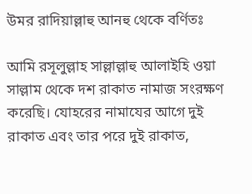উমর রাদিয়াল্লাহু আনহু থেকে বর্ণিতঃ

আমি রসূলুল্লাহ সাল্লাল্লাহু আলাইহি ওয়া সাল্লাম থেকে দশ রাকাত নামাজ সংরক্ষণ করেছি। যোহরের নামাযের আগে দুই রাকাত এবং তার পরে দুই রাকাত,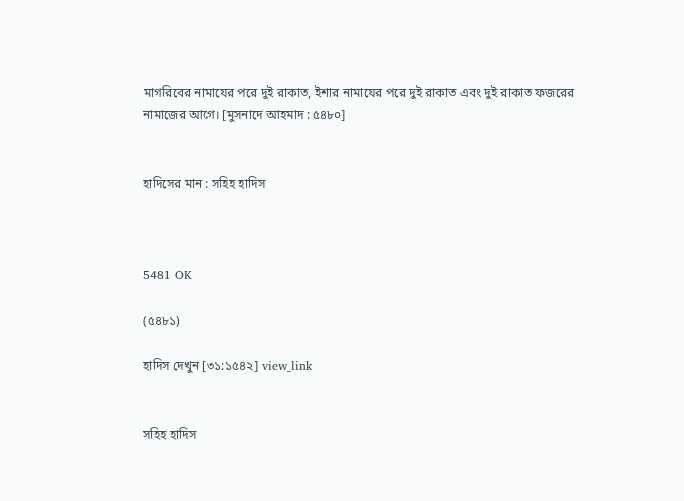মাগরিবের নামাযের পরে দুই রাকাত, ইশার নামাযের পরে দুই রাকাত এবং দুই রাকাত ফজরের নামাজের আগে। [মুসনাদে আহমাদ : ৫৪৮০]


হাদিসের মান : সহিহ হাদিস



5481 OK

(৫৪৮১)

হাদিস দেখুন [৩১:১৫৪২] view_link


সহিহ হাদিস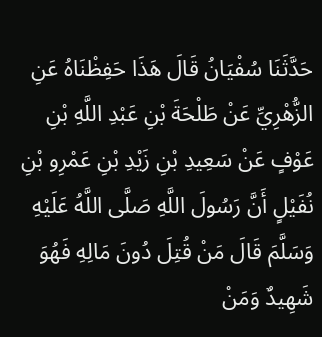حَدَّثَنَا سُفْيَانُ قَالَ هَذَا حَفِظْنَاهُ عَنِ الزُّهْرِيِّ عَنْ طَلْحَةَ بْنِ عَبْدِ اللَّهِ بْنِ عَوْفٍ عَنْ سَعِيدِ بْنِ زَيْدِ بْنِ عَمْرِو بْنِ نُفَيْلٍ أَنَّ رَسُولَ اللَّهِ صَلَّى اللَّهُ عَلَيْهِ وَسَلَّمَ قَالَ مَنْ قُتِلَ دُونَ مَالِهِ فَهُوَ شَهِيدٌ وَمَنْ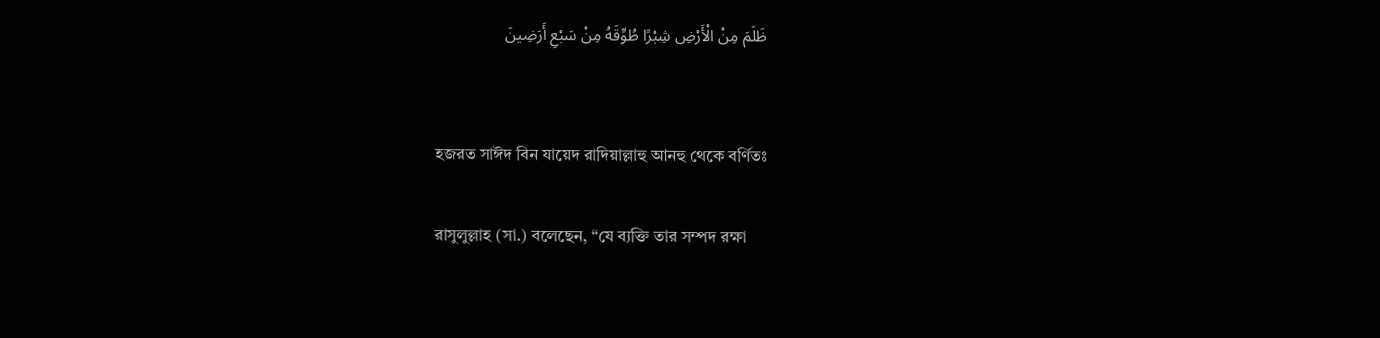ظَلَمَ مِنْ الْأَرْضِ شِبْرًا طُوِّقَهُ مِنْ سَبْعِ أَرَضِينَ


হজরত সাঈদ বিন যায়েদ রাদিয়াল্লাহু আনহু থেকে বর্ণিতঃ

রাসুলুল্লাহ (সা.) বলেছেন, “যে ব্যক্তি তার সম্পদ রক্ষা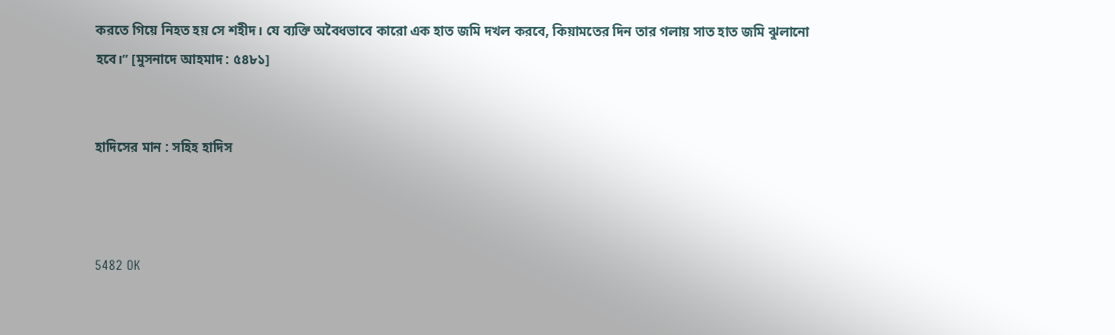করতে গিয়ে নিহত হয় সে শহীদ। যে ব্যক্তি অবৈধভাবে কারো এক হাত জমি দখল করবে, কিয়ামতের দিন তার গলায় সাত হাত জমি ঝুলানো হবে।” [মুসনাদে আহমাদ : ৫৪৮১]


হাদিসের মান : সহিহ হাদিস



5482 OK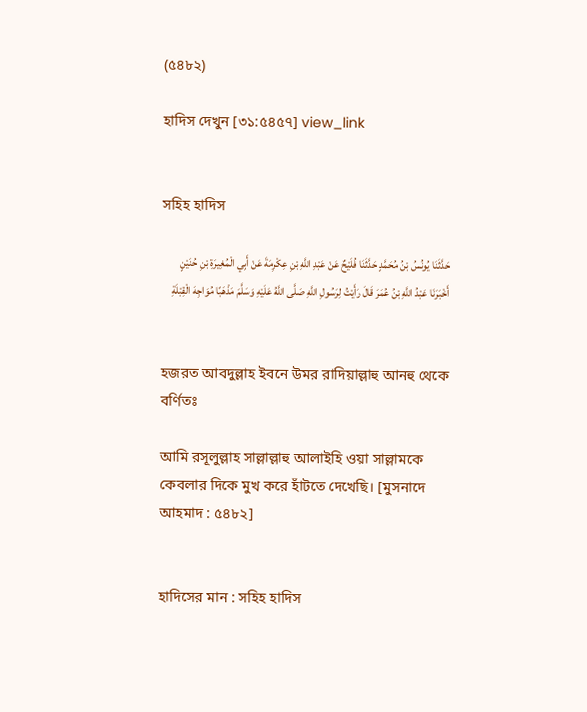(৫৪৮২)

হাদিস দেখুন [৩১:৫৪৫৭] view_link


সহিহ হাদিস

حَدَّثَنَا يُونُسُ بْنُ مُحَمَّدٍ حَدَّثَنَا فُلَيْحٌ عَنْ عَبْدِ اللَّهِ بْنِ عِكْرِمَةَ عَنْ أَبِي الْمُغِيرَةِ بْنِ حُنَيْنٍ أَخْبَرَنَا عَبْدُ اللَّهِ بْنُ عُمَرَ قَالَ رَأَيْتُ لِرَسُولِ اللَّهِ صَلَّى اللَّهُ عَلَيْهِ وَسَلَّمَ مَذْهَبًا مُوَاجِهَ الْقِبْلَةِ


হজরত আবদুল্লাহ ইবনে উমর রাদিয়াল্লাহু আনহু থেকে বর্ণিতঃ

আমি রসূলুল্লাহ সাল্লাল্লাহু আলাইহি ওয়া সাল্লামকে কেবলার দিকে মুখ করে হাঁটতে দেখেছি। [মুসনাদে আহমাদ : ৫৪৮২]


হাদিসের মান : সহিহ হাদিস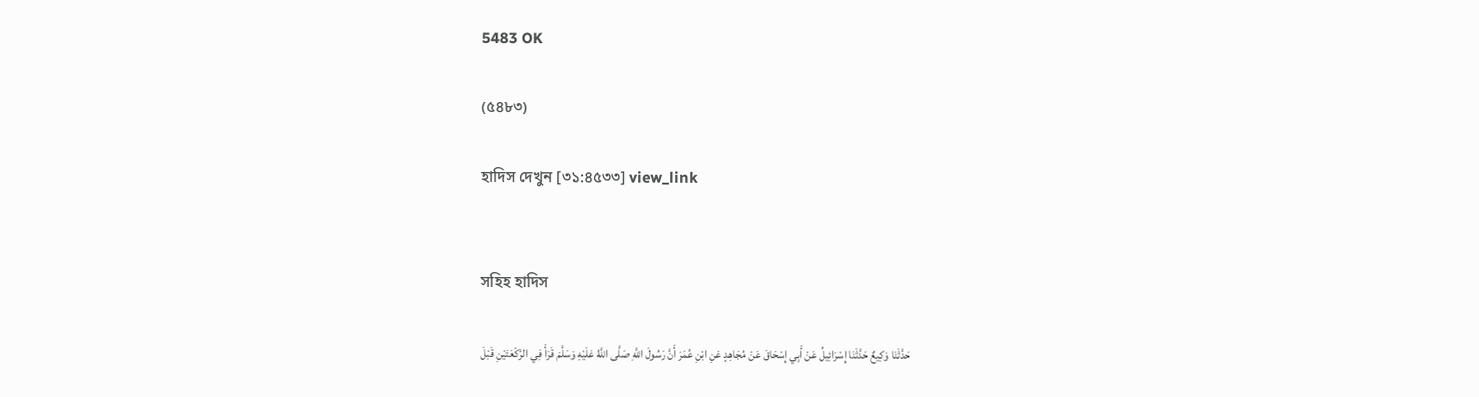5483 OK

(৫৪৮৩)

হাদিস দেখুন [৩১:৪৫৩৩] view_link


সহিহ হাদিস

حَدَّثَنَا وَكِيعٌ حَدَّثَنَا إِسْرَائِيلُ عَنْ أَبِي إِسْحَاقَ عَنْ مُجَاهِدٍ عَنِ ابْنِ عُمَرَ أَنَّ رَسُولَ اللَّهِ صَلَّى اللَّهُ عَلَيْهِ وَسَلَّمَ قَرَأَ فِي الرَّكْعَتَيْنِ قَبْلَ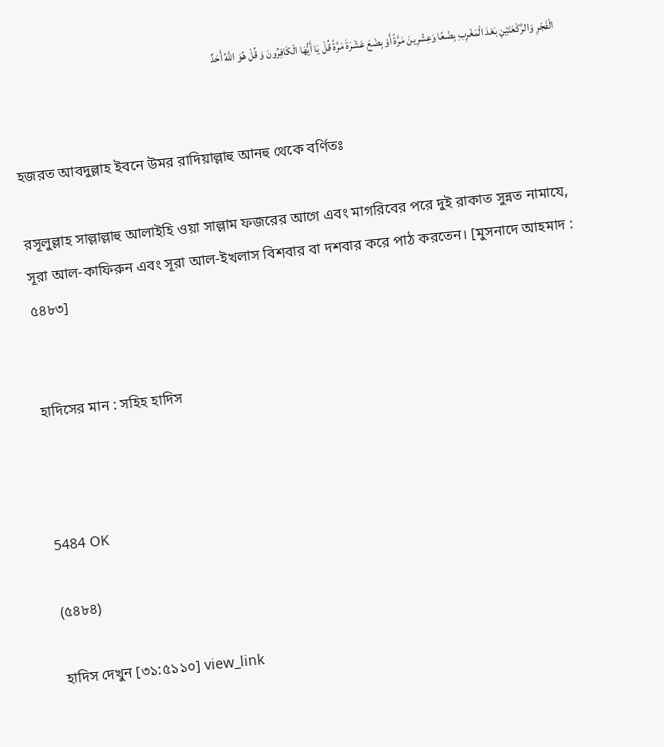الْفَجْرِ وَالرَّكْعَتَيْنِ بَعْدَ الْمَغْرِبِ بِضْعًا وَعِشْرِينَ مَرَّةً أَوْ بِضْعَ عَشْرَةَ مَرَّةً قُلْ يَا أَيُّهَا الْكَافِرُونَ وَ قُلْ هُوَ اللَّهُ أَحَدٌ


হজরত আবদুল্লাহ ইবনে উমর রাদিয়াল্লাহু আনহু থেকে বর্ণিতঃ

রসূলুল্লাহ সাল্লাল্লাহু আলাইহি ওয়া সাল্লাম ফজরের আগে এবং মাগরিবের পরে দুই রাকাত সুন্নত নামাযে, সূরা আল-কাফিরুন এবং সূরা আল-ইখলাস বিশবার বা দশবার করে পাঠ করতেন। [মুসনাদে আহমাদ : ৫৪৮৩]


হাদিসের মান : সহিহ হাদিস



5484 OK

(৫৪৮৪)

হাদিস দেখুন [৩১:৫১১০] view_link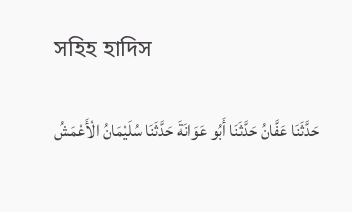সহিহ হাদিস

حَدَّثَنَا عَفَّانُ حَدَّثَنَا أَبُو عَوَانَةَ حَدَّثَنَا سُلَيْمَانُ الْأَعْمَشُ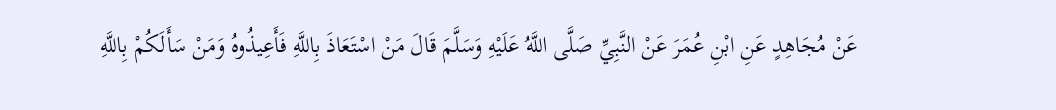عَنْ مُجَاهِدٍ عَنِ ابْنِ عُمَرَ عَنْ النَّبِيِّ صَلَّى اللَّهُ عَلَيْهِ وَسَلَّمَ قَالَ مَنْ اسْتَعَاذَ بِاللَّهِ فَأَعِيذُوهُ وَمَنْ سَأَلَكُمْ بِاللَّهِ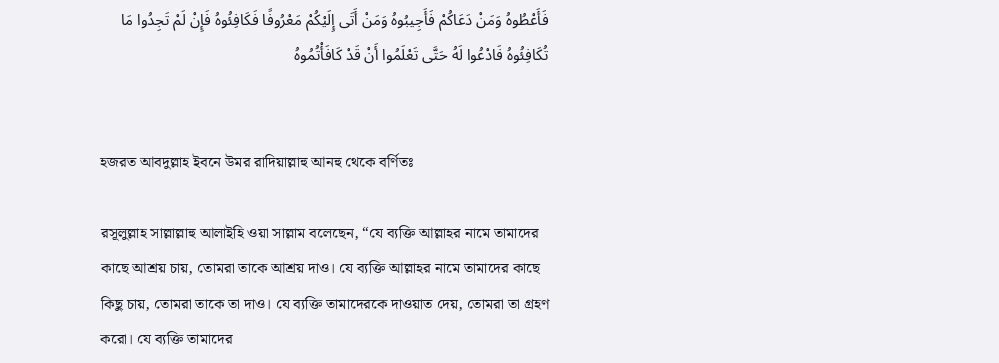فَأَعْطُوهُ وَمَنْ دَعَاكُمْ فَأَجِيبُوهُ وَمَنْ أَتَى إِلَيْكُمْ مَعْرُوفًا فَكَافِئُوهُ فَإِنْ لَمْ تَجِدُوا مَا تُكَافِئُوهُ فَادْعُوا لَهُ حَتَّى تَعْلَمُوا أَنْ قَدْ كَافَأْتُمُوهُ


হজরত আবদুল্লাহ ইবনে উমর রাদিয়াল্লাহু আনহু থেকে বর্ণিতঃ

রসূলুল্লাহ সাল্লাল্লাহু আলাইহি ওয়া সাল্লাম বলেছেন, “যে ব্যক্তি আল্লাহর নামে তামাদের কাছে আশ্রয় চায়, তোমরা তাকে আশ্রয় দাও। যে ব্যক্তি আল্লাহর নামে তামাদের কাছে কিছু চায়, তোমরা তাকে তা দাও। যে ব্যক্তি তামাদেরকে দাওয়াত দেয়, তোমরা তা গ্রহণ করো। যে ব্যক্তি তামাদের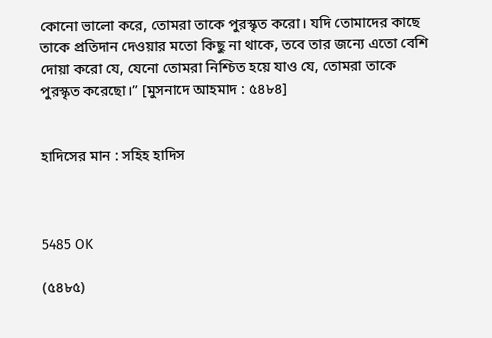কোনো ভালো করে, তোমরা তাকে পুরস্কৃত করো। যদি তোমাদের কাছে তাকে প্রতিদান দেওয়ার মতো কিছু না থাকে, তবে তার জন্যে এতো বেশি দোয়া করো যে, যেনো তোমরা নিশ্চিত হয়ে যাও যে, তোমরা তাকে পুরস্কৃত করেছো।” [মুসনাদে আহমাদ : ৫৪৮৪]


হাদিসের মান : সহিহ হাদিস



5485 OK

(৫৪৮৫)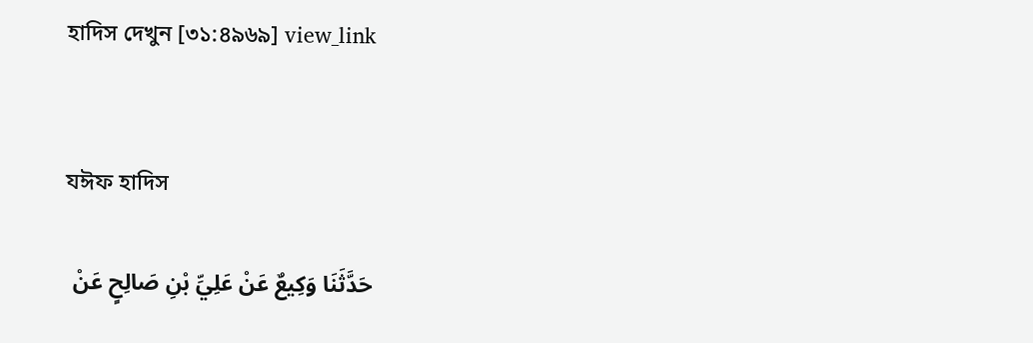হাদিস দেখুন [৩১:৪৯৬৯] view_link


যঈফ হাদিস

حَدَّثَنَا وَكِيعٌ عَنْ عَلِيِّ بْنِ صَالِحٍ عَنْ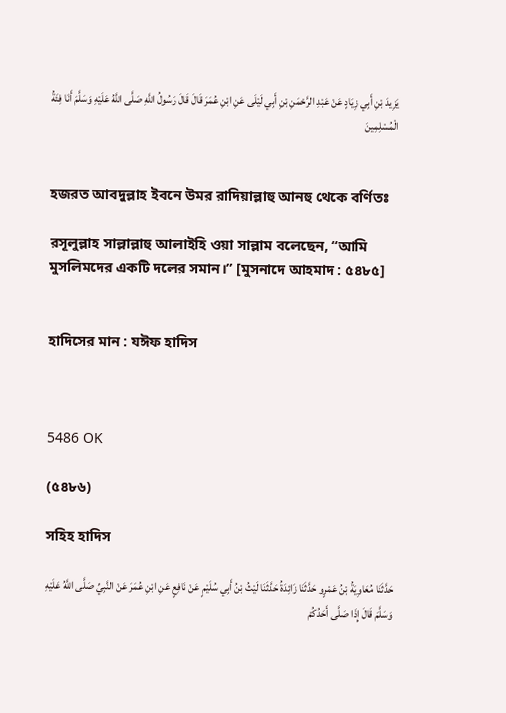يَزِيدَ بْنِ أَبِي زِيَادٍ عَنْ عَبْدِ الرَّحْمَنِ بْنِ أَبِي لَيْلَى عَنِ ابْنِ عُمَرَ قَالَ قَالَ رَسُولُ اللَّهِ صَلَّى اللَّهُ عَلَيْهِ وَسَلَّمَ أَنَا فِئَةُ الْمُسْلِمِينَ


হজরত আবদুল্লাহ ইবনে উমর রাদিয়াল্লাহু আনহু থেকে বর্ণিতঃ

রসূলুল্লাহ সাল্লাল্লাহু আলাইহি ওয়া সাল্লাম বলেছেন, “আমি মুসলিমদের একটি দলের সমান।” [মুসনাদে আহমাদ : ৫৪৮৫]


হাদিসের মান : যঈফ হাদিস



5486 OK

(৫৪৮৬)

সহিহ হাদিস

حَدَّثَنَا مُعَاوِيَةُ بْنُ عَمْرٍو حَدَّثَنَا زَائِدَةُ حَدَّثَنَا لَيْثُ بْنُ أَبِي سُلَيْمٍ عَنْ نَافِعٍ عَنِ ابْنِ عُمَرَ عَنْ النَّبِيِّ صَلَّى اللَّهُ عَلَيْهِ وَسَلَّمَ قَالَ إِذَا صَلَّى أَحَدُكُمْ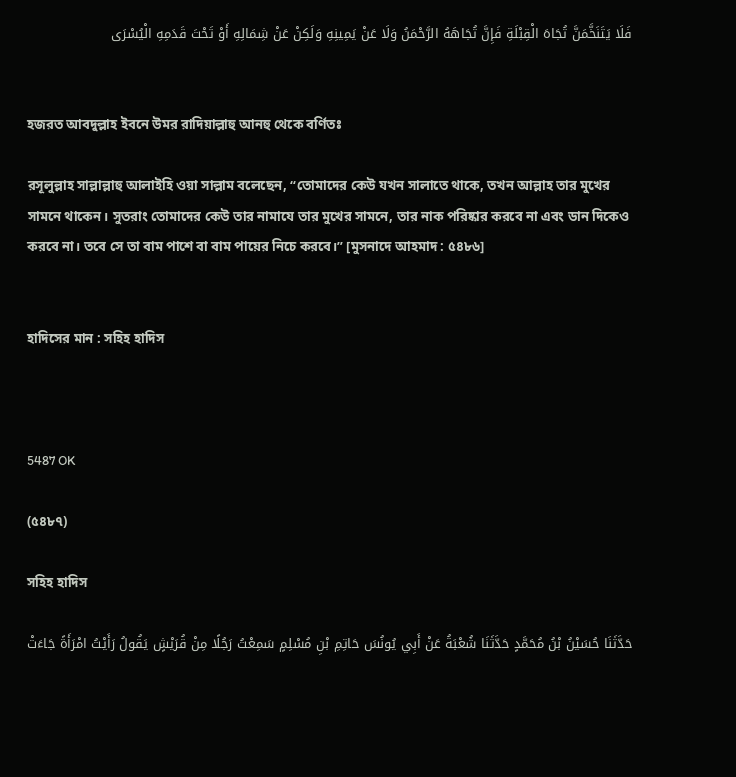فَلَا يَتَنَخَّمَنَّ تُجَاهَ الْقِبْلَةِ فَإِنَّ تُجَاهَهُ الرَّحْمَنُ وَلَا عَنْ يَمِينِهِ وَلَكِنْ عَنْ شِمَالِهِ أَوْ تَحْتَ قَدَمِهِ الْيُسْرَى


হজরত আবদুল্লাহ ইবনে উমর রাদিয়াল্লাহু আনহু থেকে বর্ণিতঃ

রসূলুল্লাহ সাল্লাল্লাহু আলাইহি ওয়া সাল্লাম বলেছেন, “তোমাদের কেউ যখন সালাতে থাকে, তখন আল্লাহ তার মুখের সামনে থাকেন। সুতরাং তোমাদের কেউ তার নামাযে তার মুখের সামনে, তার নাক পরিষ্কার করবে না এবং ডান দিকেও করবে না। তবে সে তা বাম পাশে বা বাম পায়ের নিচে করবে।” [মুসনাদে আহমাদ : ৫৪৮৬]


হাদিসের মান : সহিহ হাদিস



5487 OK

(৫৪৮৭)

সহিহ হাদিস

حَدَّثَنَا حُسَيْنُ بْنُ مُحَمَّدٍ حَدَّثَنَا شُعْبَةُ عَنْ أَبِي يُونُسَ حَاتِمِ بْنِ مُسْلِمٍ سَمِعْتُ رَجُلًا مِنْ قُرَيْشٍ يَقُولُ رَأَيْتُ امْرَأَةً جَاءَتْ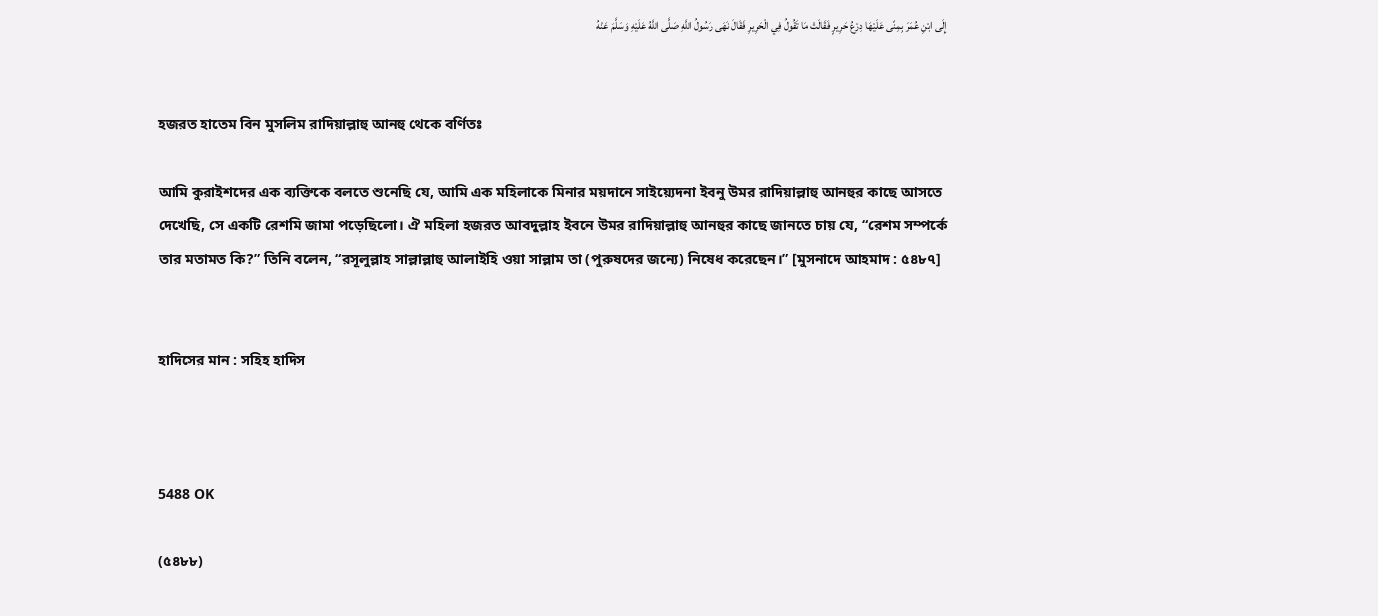إِلَى ابْنِ عُمَرَ بِمِنًى عَلَيْهَا دِرْعُ حَرِيرٍ فَقَالَتْ مَا تَقُولُ فِي الْحَرِيرِ فَقَالَ نَهَى رَسُولُ اللَّهِ صَلَّى اللَّهُ عَلَيْهِ وَسَلَّمَ عَنْهُ


হজরত হাতেম বিন মুসলিম রাদিয়াল্লাহু আনহু থেকে বর্ণিতঃ

আমি কুরাইশদের এক ব্যক্তিকে বলতে শুনেছি যে, আমি এক মহিলাকে মিনার ময়দানে সাইয়্যেদনা ইবনু উমর রাদিয়াল্লাহু আনহুর কাছে আসতে দেখেছি, সে একটি রেশমি জামা পড়েছিলো। ঐ মহিলা হজরত আবদুল্লাহ ইবনে উমর রাদিয়াল্লাহু আনহুর কাছে জানতে চায় যে, “রেশম সম্পর্কে তার মতামত কি?” তিনি বলেন, “রসূলুল্লাহ সাল্লাল্লাহু আলাইহি ওয়া সাল্লাম তা (পুরুষদের জন্যে) নিষেধ করেছেন।” [মুসনাদে আহমাদ : ৫৪৮৭]


হাদিসের মান : সহিহ হাদিস



5488 OK

(৫৪৮৮)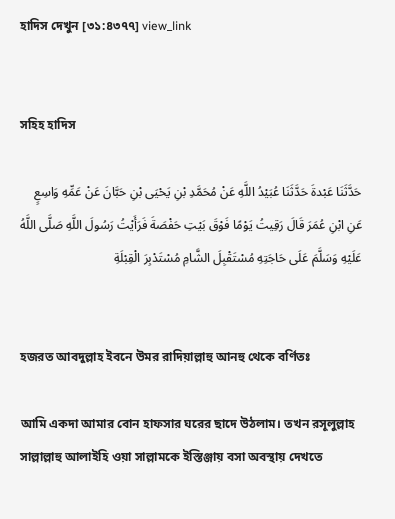হাদিস দেখুন [৩১:৪৩৭৭] view_link


সহিহ হাদিস

حَدَّثَنَا عَبْدةَ حَدَّثَنَا عُبَيْدُ اللَّهِ عَنْ مُحَمَّدِ بْنِ يَحْيَى بْنِ حَبَّانَ عَنْ عَمِّهِ وَاسِعٍ عَنِ ابْنِ عُمَرَ قَالَ رَقِيتُ يَوْمًا فَوْقَ بَيْتِ حَفْصَةَ فَرَأَيْتُ رَسُولَ اللَّهِ صَلَّى اللَّهُ عَلَيْهِ وَسَلَّمَ عَلَى حَاجَتِهِ مُسْتَقْبِلَ الشَّامِ مُسْتَدْبِرَ الْقِبْلَةِ


হজরত আবদুল্লাহ ইবনে উমর রাদিয়াল্লাহু আনহু থেকে বর্ণিতঃ

আমি একদা আমার বোন হাফসার ঘরের ছাদে উঠলাম। তখন রসূলুল্লাহ সাল্লাল্লাহু আলাইহি ওয়া সাল্লামকে ইস্তিঞ্জায় বসা অবস্থায় দেখতে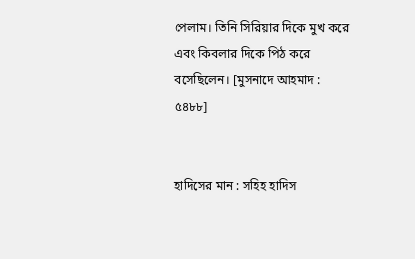পেলাম। তিনি সিরিয়ার দিকে মুখ করে এবং কিবলার দিকে পিঠ করে বসেছিলেন। [মুসনাদে আহমাদ : ৫৪৮৮]


হাদিসের মান : সহিহ হাদিস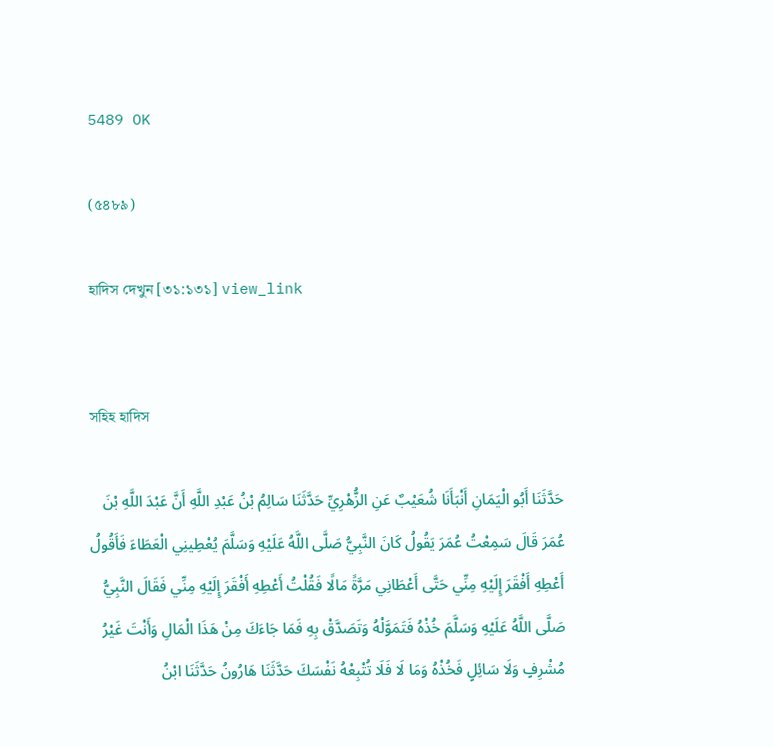5489 OK

(৫৪৮৯)

হাদিস দেখুন [৩১:১৩১] view_link


সহিহ হাদিস

حَدَّثَنَا أَبُو الْيَمَانِ أَنْبَأَنَا شُعَيْبٌ عَنِ الزُّهْرِيِّ حَدَّثَنَا سَالِمُ بْنُ عَبْدِ اللَّهِ أَنَّ عَبْدَ اللَّهِ بْنَ عُمَرَ قَالَ سَمِعْتُ عُمَرَ يَقُولُ كَانَ النَّبِيُّ صَلَّى اللَّهُ عَلَيْهِ وَسَلَّمَ يُعْطِينِي الْعَطَاءَ فَأَقُولُ أَعْطِهِ أَفْقَرَ إِلَيْهِ مِنِّي حَتَّى أَعْطَانِي مَرَّةً مَالًا فَقُلْتُ أَعْطِهِ أَفْقَرَ إِلَيْهِ مِنِّي فَقَالَ النَّبِيُّ صَلَّى اللَّهُ عَلَيْهِ وَسَلَّمَ خُذْهُ فَتَمَوَّلْهُ وَتَصَدَّقْ بِهِ فَمَا جَاءَكَ مِنْ هَذَا الْمَالِ وَأَنْتَ غَيْرُ مُشْرِفٍ وَلَا سَائِلٍ فَخُذْهُ وَمَا لَا فَلَا تُتْبِعْهُ نَفْسَكَ حَدَّثَنَا هَارُونُ حَدَّثَنَا ابْنُ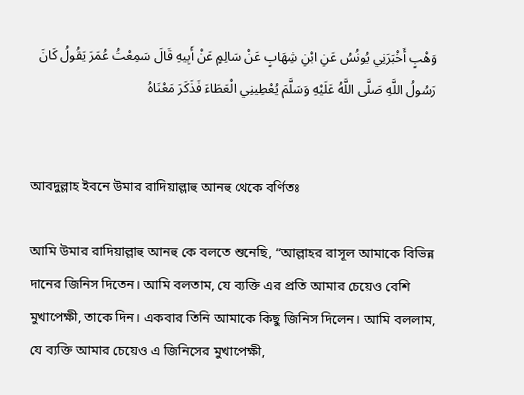وَهْبٍ أَخْبَرَنِي يُونُسُ عَنِ ابْنِ شِهَابٍ عَنْ سَالِمٍ عَنْ أَبِيهِ قَالَ سَمِعْتُ عُمَرَ يَقُولُ كَانَ رَسُولُ اللَّهِ صَلَّى اللَّهُ عَلَيْهِ وَسَلَّمَ يُعْطِينِي الْعَطَاءَ فَذَكَرَ مَعْنَاهُ


আবদুল্লাহ ইবনে উমার রাদিয়াল্লাহু আনহু থেকে বর্ণিতঃ

আমি উমার রাদিয়াল্লাহু আনহু কে বলতে শুনেছি, “আল্লাহর রাসূল আমাকে বিভিন্ন দানের জিনিস দিতেন। আমি বলতাম, যে ব্যক্তি এর প্রতি আমার চেয়েও বেশি মুখাপেক্ষী, তাকে দিন। একবার তিনি আমাকে কিছু জিনিস দিলেন। আমি বললাম, যে ব্যক্তি আমার চেয়েও এ জিনিসের মুখাপেক্ষী,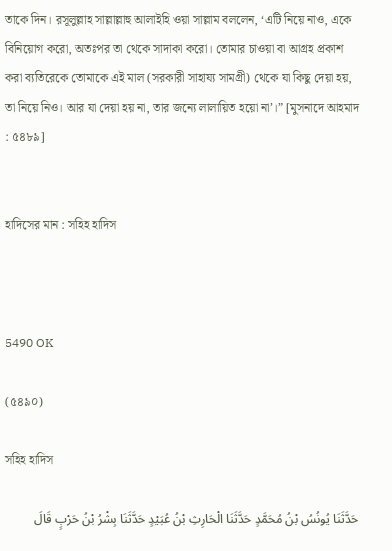তাকে দিন। রসূলুল্লাহ সাল্লাল্লাহু আলাইহি ওয়া সাল্লাম বললেন, ‘এটি নিয়ে নাও, একে বিনিয়োগ করো, অতঃপর তা থেকে সাদাকা করো। তোমার চাওয়া বা আগ্রহ প্রকাশ করা ব্যতিরেকে তোমাকে এই মাল (সরকারী সাহায্য সামগ্রী) থেকে যা কিছু দেয়া হয়, তা নিয়ে নিও। আর যা দেয়া হয় না, তার জন্যে লালায়িত হয়ো না’।” [মুসনাদে আহমাদ : ৫৪৮৯]


হাদিসের মান : সহিহ হাদিস



5490 OK

(৫৪৯০)

সহিহ হাদিস

حَدَّثَنَا يُونُسُ بْنُ مُحَمَّدٍ حَدَّثَنَا الْحَارِثِ بْنُ عُبَيْدٍ حَدَّثَنَا بِشْرُ بْنُ حَرْبٍ قَالَ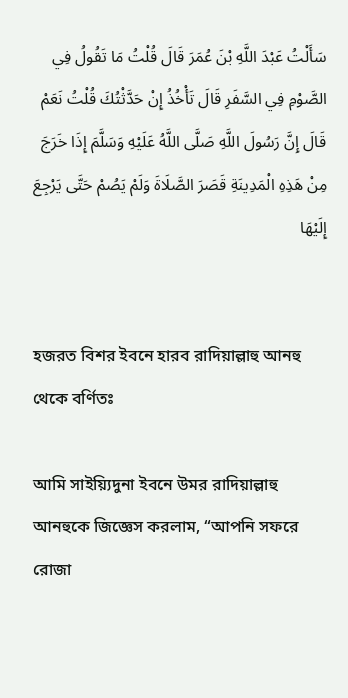سَأَلْتُ عَبْدَ اللَّهِ بْنَ عُمَرَ قَالَ قُلْتُ مَا تَقُولُ فِي الصَّوْمِ فِي السَّفَرِ قَالَ تَأْخُذُ إِنْ حَدَّثْتُكَ قُلْتُ نَعَمْ قَالَ إِنَّ رَسُولَ اللَّهِ صَلَّى اللَّهُ عَلَيْهِ وَسَلَّمَ إِذَا خَرَجَ مِنْ هَذِهِ الْمَدِينَةِ قَصَرَ الصَّلَاةَ وَلَمْ يَصُمْ حَتَّى يَرْجِعَ إِلَيْهَا


হজরত বিশর ইবনে হারব রাদিয়াল্লাহু আনহু থেকে বর্ণিতঃ

আমি সাইয়্যিদুনা ইবনে উমর রাদিয়াল্লাহু আনহুকে জিজ্ঞেস করলাম, “আপনি সফরে রোজা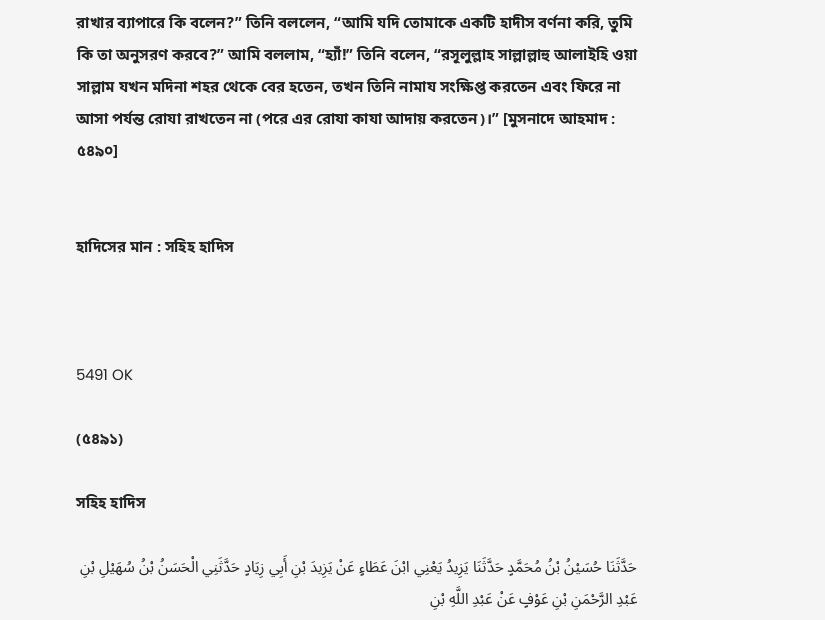রাখার ব্যাপারে কি বলেন?” তিনি বললেন, “আমি যদি তোমাকে একটি হাদীস বর্ণনা করি, তুমি কি তা অনুসরণ করবে?” আমি বললাম, “হ্যাঁ!” তিনি বলেন, “রসূলুল্লাহ সাল্লাল্লাহু আলাইহি ওয়া সাল্লাম যখন মদিনা শহর থেকে বের হতেন, তখন তিনি নামায সংক্ষিপ্ত করতেন এবং ফিরে না আসা পর্যন্ত রোযা রাখতেন না (পরে এর রোযা কাযা আদায় করতেন)।” [মুসনাদে আহমাদ : ৫৪৯০]


হাদিসের মান : সহিহ হাদিস



5491 OK

(৫৪৯১)

সহিহ হাদিস

حَدَّثَنَا حُسَيْنُ بْنُ مُحَمَّدٍ حَدَّثَنَا يَزِيدُ يَعْنِي ابْنَ عَطَاءٍ عَنْ يَزِيدَ بْنِ أَبِي زِيَادٍ حَدَّثَنِي الْحَسَنُ بْنُ سُهَيْلِ بْنِ عَبْدِ الرَّحْمَنِ بْنِ عَوْفٍ عَنْ عَبْدِ اللَّهِ بْنِ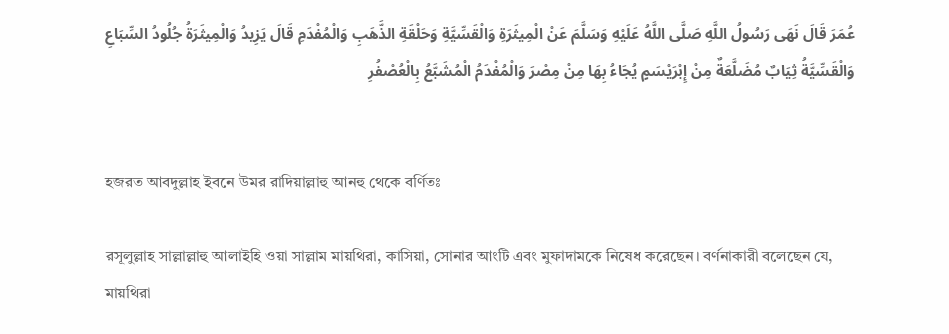عُمَرَ قَالَ نَهَى رَسُولُ اللَّهِ صَلَّى اللَّهُ عَلَيْهِ وَسَلَّمَ عَنْ الْمِيثَرَةِ وَالْقَسِّيَّةِ وَحَلْقَةِ الذَّهَبِ وَالْمُفْدَمِ قَالَ يَزِيدُ وَالْمِيثَرَةُ جُلُودُ السِّبَاعِ وَالْقَسِّيَّةُ ثِيَابٌ مُضَلَّعَةٌ مِنْ إِبْرَيْسَمٍ يُجَاءُ بِهَا مِنْ مِصْرَ وَالْمُفْدَمُ الْمُشَبَّعُ بِالْعُصْفُرِ


হজরত আবদুল্লাহ ইবনে উমর রাদিয়াল্লাহু আনহু থেকে বর্ণিতঃ

রসূলুল্লাহ সাল্লাল্লাহু আলাইহি ওয়া সাল্লাম মায়থিরা, কাসিয়া, সোনার আংটি এবং মুফাদামকে নিষেধ করেছেন। বর্ণনাকারী বলেছেন যে, মায়থিরা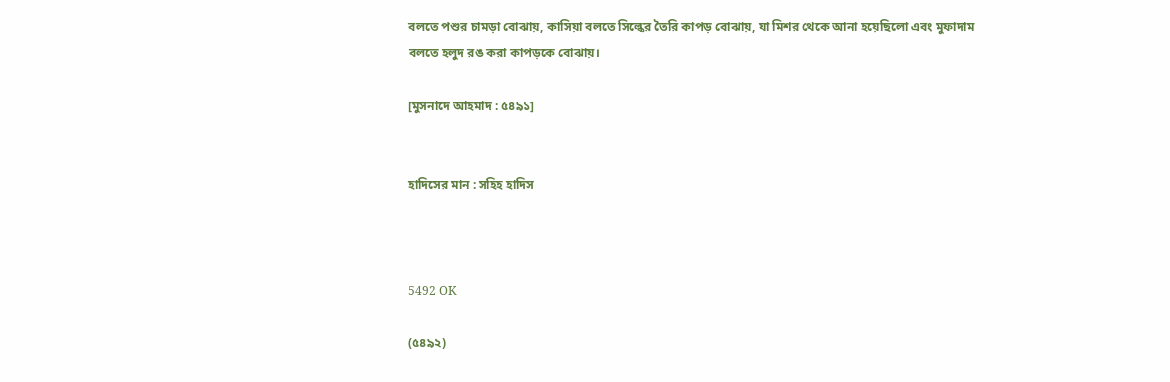বলতে পশুর চামড়া বোঝায়, কাসিয়া বলতে সিল্কের তৈরি কাপড় বোঝায়, যা মিশর থেকে আনা হয়েছিলো এবং মুফাদাম বলতে হলুদ রঙ করা কাপড়কে বোঝায়।

[মুসনাদে আহমাদ : ৫৪৯১]


হাদিসের মান : সহিহ হাদিস



5492 OK

(৫৪৯২)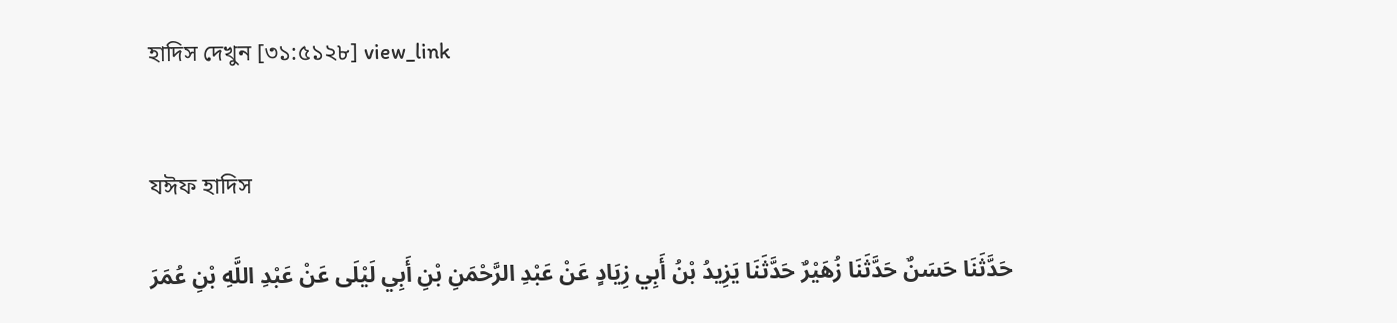হাদিস দেখুন [৩১:৫১২৮] view_link


যঈফ হাদিস

حَدَّثَنَا حَسَنٌ حَدَّثَنَا زُهَيْرٌ حَدَّثَنَا يَزِيدُ بْنُ أَبِي زِيَادٍ عَنْ عَبْدِ الرَّحْمَنِ بْنِ أَبِي لَيْلَى عَنْ عَبْدِ اللَّهِ بْنِ عُمَرَ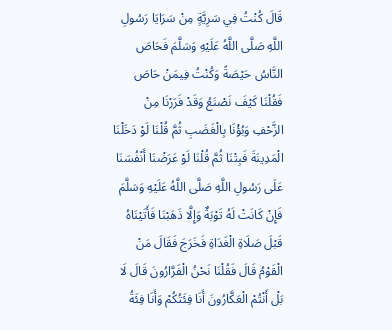قَالَ كُنْتُ فِي سَرِيَّةٍ مِنْ سَرَايَا رَسُولِ اللَّهِ صَلَّى اللَّهُ عَلَيْهِ وَسَلَّمَ فَحَاصَ النَّاسُ حَيْصَةً وَكُنْتُ فِيمَنْ حَاصَ فَقُلْنَا كَيْفَ نَصْنَعُ وَقَدْ فَرَرْنَا مِنْ الزَّحْفِ وَبُؤْنَا بِالْغَضَبِ ثُمَّ قُلْنَا لَوْ دَخَلْنَا الْمَدِينَةَ فَبِتْنَا ثُمَّ قُلْنَا لَوْ عَرَضْنَا أَنْفُسَنَا عَلَى رَسُولِ اللَّهِ صَلَّى اللَّهُ عَلَيْهِ وَسَلَّمَ فَإِنْ كَانَتْ لَهُ تَوْبَةٌ وَإِلَّا ذَهَبْنَا فَأَتَيْنَاهُ قَبْلَ صَلَاةِ الْغَدَاةِ فَخَرَجَ فَقَالَ مَنْ الْقَوْمُ قَالَ فَقُلْنَا نَحْنُ الْفَرَّارُونَ قَالَ لَا بَلْ أَنْتُمْ الْعَكَّارُونَ أَنَا فِئَتُكُمْ وَأَنَا فِئَةُ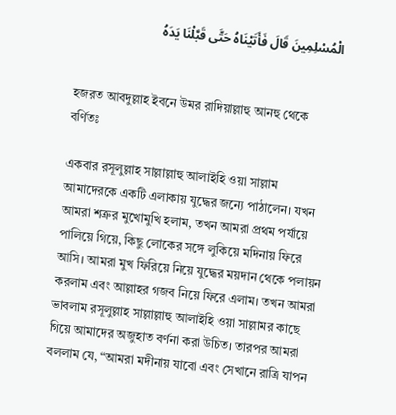الْمُسْلِمِينَ قَالَ فَأَتَيْنَاهُ حَتَّى قَبَّلْنَا يَدَهُ


হজরত আবদুল্লাহ ইবনে উমর রাদিয়াল্লাহু আনহু থেকে বর্ণিতঃ

একবার রসূলুল্লাহ সাল্লাল্লাহু আলাইহি ওয়া সাল্লাম আমাদেরকে একটি এলাকায় যুদ্ধের জন্যে পাঠালেন। যখন আমরা শত্রুর মুখোমুখি হলাম, তখন আমরা প্রথম পর্যায়ে পালিয়ে গিয়ে, কিছু লোকের সঙ্গে লুকিয়ে মদিনায় ফিরে আসি। আমরা মুখ ফিরিয়ে নিয়ে যুদ্ধের ময়দান থেকে পলায়ন করলাম এবং আল্লাহর গজব নিয়ে ফিরে এলাম। তখন আমরা ভাবলাম রসূলুল্লাহ সাল্লাল্লাহু আলাইহি ওয়া সাল্লামর কাছে গিয়ে আমাদের অজুহাত বর্ণনা করা উচিত। তারপর আমরা বললাম যে, “আমরা মদীনায় যাবো এবং সেখানে রাত্রি যাপন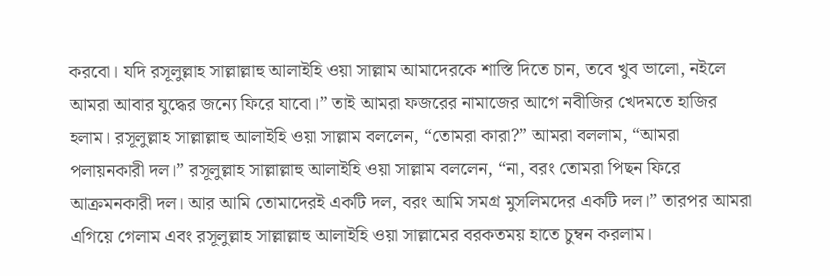করবো। যদি রসূলুল্লাহ সাল্লাল্লাহু আলাইহি ওয়া সাল্লাম আমাদেরকে শাস্তি দিতে চান, তবে খুব ভালো, নইলে আমরা আবার যুদ্ধের জন্যে ফিরে যাবো।” তাই আমরা ফজরের নামাজের আগে নবীজির খেদমতে হাজির হলাম। রসূলুল্লাহ সাল্লাল্লাহু আলাইহি ওয়া সাল্লাম বললেন, “তোমরা কারা?” আমরা বললাম, “আমরা পলায়নকারী দল।” রসূলুল্লাহ সাল্লাল্লাহু আলাইহি ওয়া সাল্লাম বললেন, “না, বরং তোমরা পিছন ফিরে আক্রমনকারী দল। আর আমি তোমাদেরই একটি দল, বরং আমি সমগ্র মুসলিমদের একটি দল।” তারপর আমরা এগিয়ে গেলাম এবং রসূলুল্লাহ সাল্লাল্লাহু আলাইহি ওয়া সাল্লামের বরকতময় হাতে চুম্বন করলাম।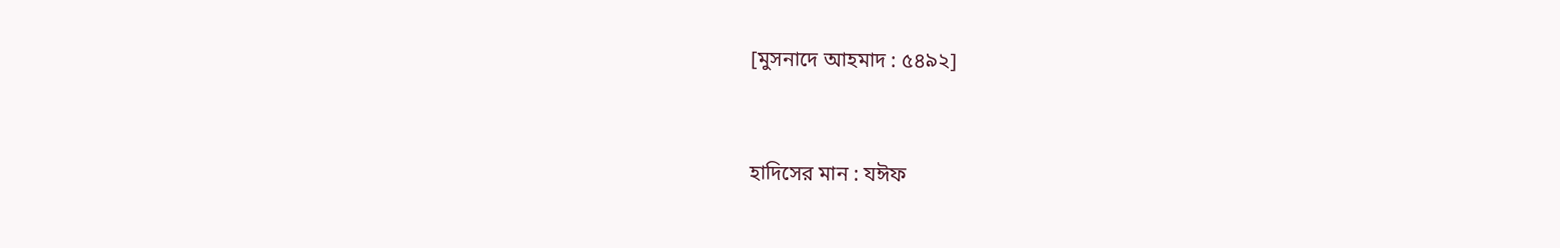[মুসনাদে আহমাদ : ৫৪৯২]


হাদিসের মান : যঈফ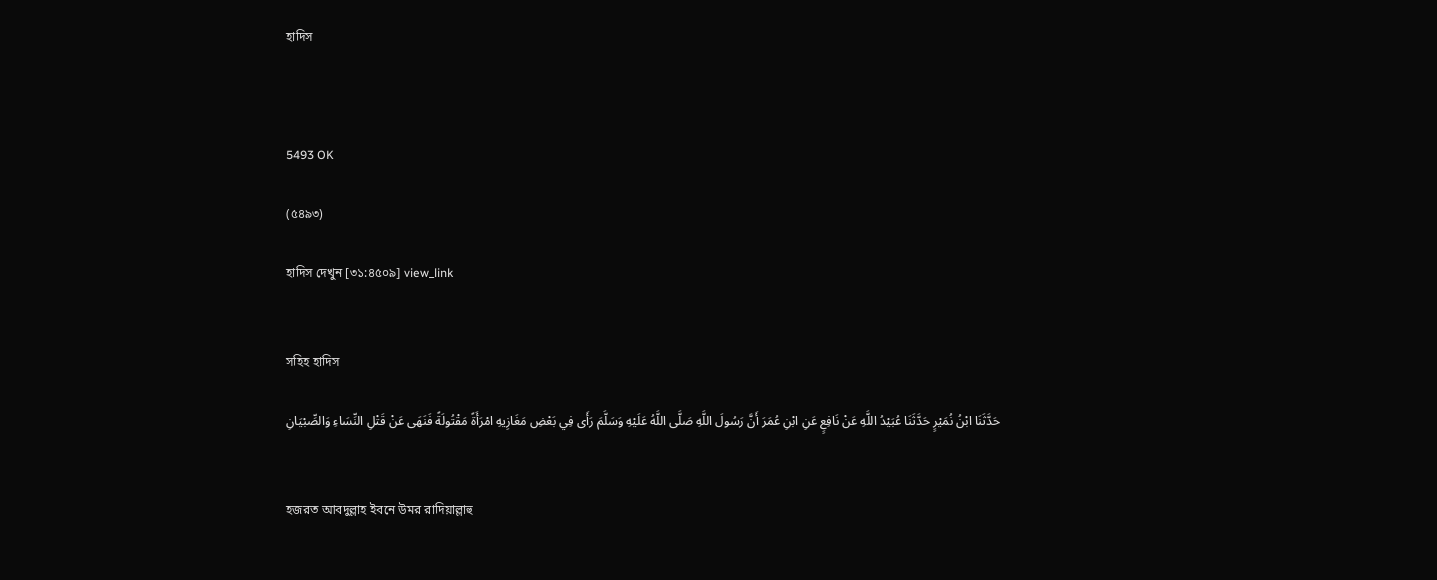হাদিস



5493 OK

(৫৪৯৩)

হাদিস দেখুন [৩১:৪৫০৯] view_link


সহিহ হাদিস

حَدَّثَنَا ابْنُ نُمَيْرٍ حَدَّثَنَا عُبَيْدُ اللَّهِ عَنْ نَافِعٍ عَنِ ابْنِ عُمَرَ أَنَّ رَسُولَ اللَّهِ صَلَّى اللَّهُ عَلَيْهِ وَسَلَّمَ رَأَى فِي بَعْضِ مَغَازِيهِ امْرَأَةً مَقْتُولَةً فَنَهَى عَنْ قَتْلِ النِّسَاءِ وَالصِّبْيَانِ


হজরত আবদুল্লাহ ইবনে উমর রাদিয়াল্লাহু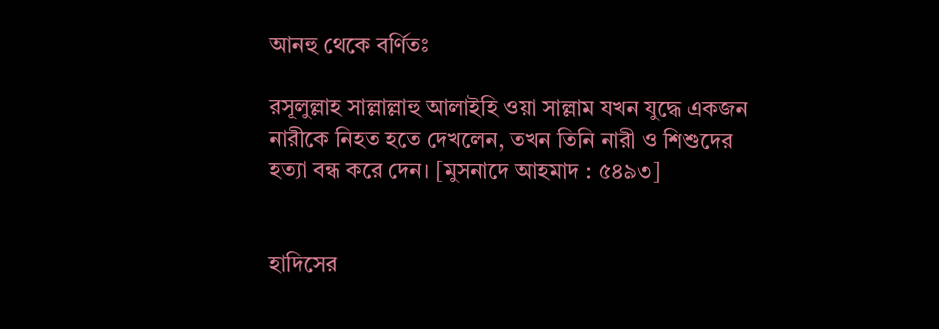আনহু থেকে বর্ণিতঃ

রসূলুল্লাহ সাল্লাল্লাহু আলাইহি ওয়া সাল্লাম যখন যুদ্ধে একজন নারীকে নিহত হতে দেখলেন, তখন তিনি নারী ও শিশুদের হত্যা বন্ধ করে দেন। [মুসনাদে আহমাদ : ৫৪৯৩]


হাদিসের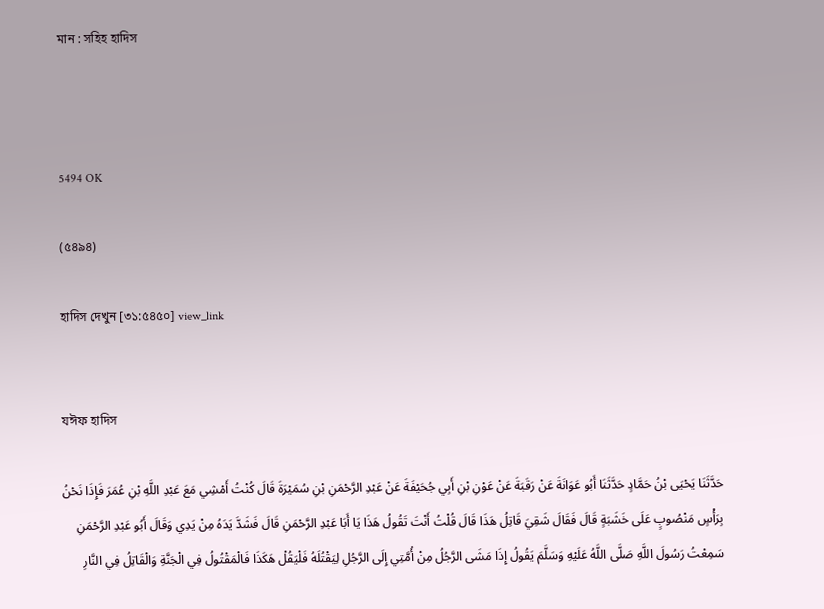মান : সহিহ হাদিস



5494 OK

(৫৪৯৪)

হাদিস দেখুন [৩১:৫৪৫০] view_link


যঈফ হাদিস

حَدَّثَنَا يَحْيَى بْنُ حَمَّادٍ حَدَّثَنَا أَبُو عَوَانَةَ عَنْ رَقَبَةَ عَنْ عَوْنِ بْنِ أَبِي جُحَيْفَةَ عَنْ عَبْدِ الرَّحْمَنِ بْنِ سُمَيْرَةَ قَالَ كُنْتُ أَمْشِي مَعَ عَبْدِ اللَّهِ بْنِ عُمَرَ فَإِذَا نَحْنُ بِرَأْسٍ مَنْصُوبٍ عَلَى خَشَبَةٍ قَالَ فَقَالَ شَقِيَ قَاتِلُ هَذَا قَالَ قُلْتُ أَنْتَ تَقُولُ هَذَا يَا أَبَا عَبْدِ الرَّحْمَنِ قَالَ فَشَدَّ يَدَهُ مِنْ يَدِي وَقَالَ أَبُو عَبْدِ الرَّحْمَنِ سَمِعْتُ رَسُولَ اللَّهِ صَلَّى اللَّهُ عَلَيْهِ وَسَلَّمَ يَقُولُ إِذَا مَشَى الرَّجُلُ مِنْ أُمَّتِي إِلَى الرَّجُلِ لِيَقْتُلَهُ فَلْيَقُلْ هَكَذَا فَالْمَقْتُولُ فِي الْجَنَّةِ وَالْقَاتِلُ فِي النَّارِ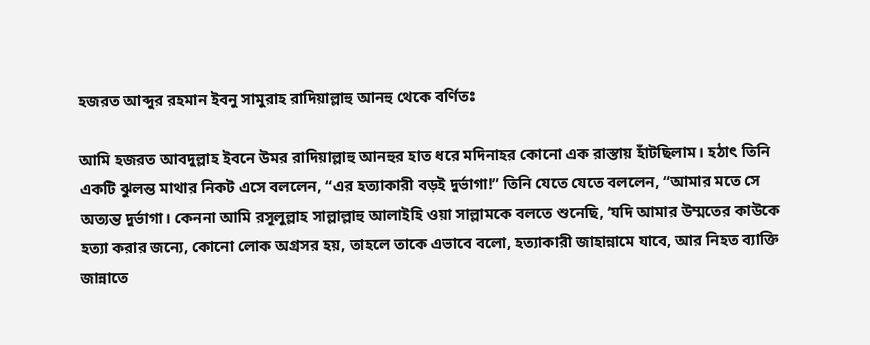হজরত আব্দুর রহমান ইবনু সামুরাহ রাদিয়াল্লাহু আনহু থেকে বর্ণিতঃ

আমি হজরত আবদুল্লাহ ইবনে উমর রাদিয়াল্লাহু আনহুর হাত ধরে মদিনাহর কোনো এক রাস্তায় হাঁটছিলাম। হঠাৎ তিনি একটি ঝুলন্ত মাথার নিকট এসে বললেন, “এর হত্যাকারী বড়ই দুর্ভাগা!” তিনি যেতে যেতে বললেন, “আমার মতে সে অত্যন্ত দুর্ভাগা। কেননা আমি রসূলুল্লাহ সাল্লাল্লাহু আলাইহি ওয়া সাল্লামকে বলতে শুনেছি, ‘যদি আমার উম্মতের কাউকে হত্যা করার জন্যে, কোনো লোক অগ্রসর হয়, তাহলে তাকে এভাবে বলো, হত্যাকারী জাহান্নামে যাবে, আর নিহত ব্যাক্তি জান্নাতে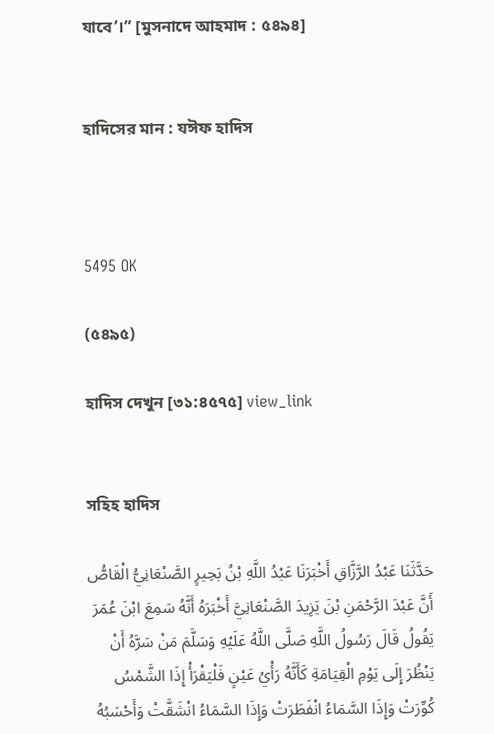যাবে’।” [মুসনাদে আহমাদ : ৫৪৯৪]


হাদিসের মান : যঈফ হাদিস



5495 OK

(৫৪৯৫)

হাদিস দেখুন [৩১:৪৫৭৫] view_link


সহিহ হাদিস

حَدَّثَنَا عَبْدُ الرَّزَّاقِ أَخْبَرَنَا عَبْدُ اللَّهِ بْنُ بَحِيرٍ الصَّنْعَانِيُّ الْقَاصُّ أَنَّ عَبْدَ الرَّحْمَنِ بْنَ يَزِيدَ الصَّنْعَانِيَّ أَخْبَرَهُ أَنَّهُ سَمِعَ ابْنَ عُمَرَ يَقُولُ قَالَ رَسُولُ اللَّهِ صَلَّى اللَّهُ عَلَيْهِ وَسَلَّمَ مَنْ سَرَّهُ أَنْ يَنْظُرَ إِلَى يَوْمِ الْقِيَامَةِ كَأَنَّهُ رَأْيُ عَيْنٍ فَلْيَقْرَأْ إِذَا الشَّمْسُ كُوِّرَتْ وَإِذَا السَّمَاءُ انْفَطَرَتْ وَإِذَا السَّمَاءُ انْشَقَّتْ وَأَحْسَبُهُ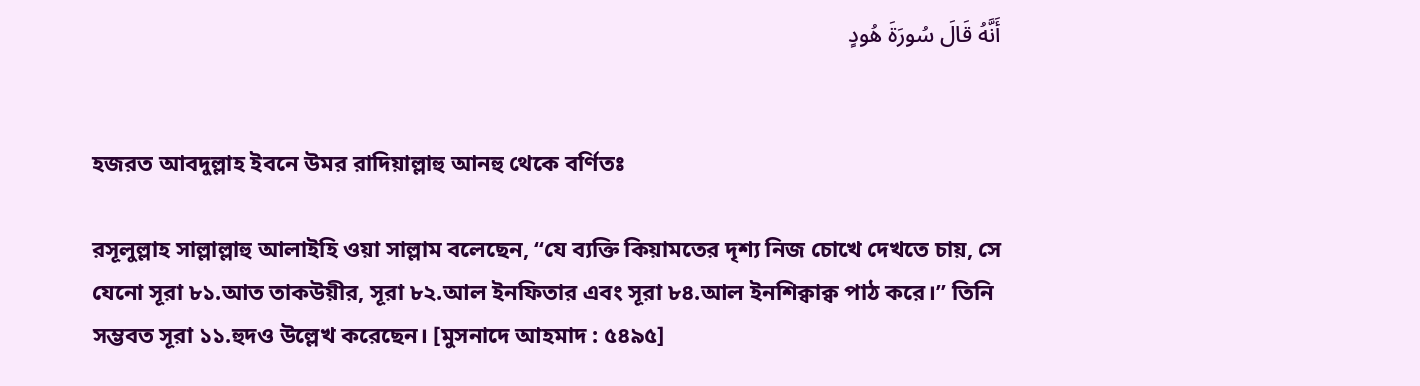أَنَّهُ قَالَ سُورَةَ هُودٍ


হজরত আবদুল্লাহ ইবনে উমর রাদিয়াল্লাহু আনহু থেকে বর্ণিতঃ

রসূলুল্লাহ সাল্লাল্লাহু আলাইহি ওয়া সাল্লাম বলেছেন, “যে ব্যক্তি কিয়ামতের দৃশ্য নিজ চোখে দেখতে চায়, সে যেনো সূরা ৮১.আত তাকউয়ীর, সূরা ৮২.আল ইনফিতার এবং সূরা ৮৪.আল ইনশিক্বাক্ব পাঠ করে।” তিনি সম্ভবত সূরা ১১.হুদও উল্লেখ করেছেন। [মুসনাদে আহমাদ : ৫৪৯৫]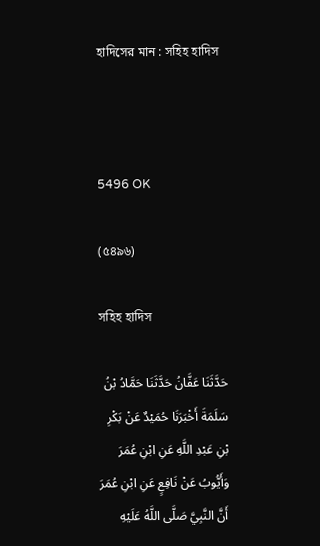হাদিসের মান : সহিহ হাদিস



5496 OK

(৫৪৯৬)

সহিহ হাদিস

حَدَّثَنَا عَفَّانُ حَدَّثَنَا حَمَّادُ بْنُ سَلَمَةَ أَخْبَرَنَا حُمَيْدٌ عَنْ بَكْرِ بْنِ عَبْدِ اللَّهِ عَنِ ابْنِ عُمَرَ وَأَيُّوبُ عَنْ نَافِعٍ عَنِ ابْنِ عُمَرَ أَنَّ النَّبِيَّ صَلَّى اللَّهُ عَلَيْهِ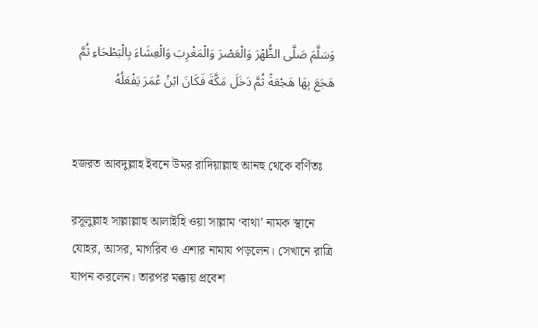وَسَلَّمَ صَلَّى الظُّهْرَ وَالْعَصْرَ وَالْمَغْرِبَ وَالْعِشَاءَ بِالْبَطْحَاءِ ثُمَّ هَجَعَ بِهَا هَجْعَةً ثُمَّ دَخَلَ مَكَّةَ فَكَانَ ابْنُ عُمَرَ يَفْعَلُهُ


হজরত আবদুল্লাহ ইবনে উমর রাদিয়াল্লাহু আনহু থেকে বর্ণিতঃ

রসূলুল্লাহ সাল্লাল্লাহু আলাইহি ওয়া সাল্লাম ‘বাথা’ নামক স্থানে যোহর, আসর, মাগরিব ও এশার নামায পড়লেন। সেখানে রাত্রি যাপন করলেন। তারপর মক্কায় প্রবেশ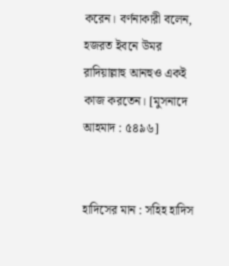করেন। বর্ণনাকারী বলেন, হজরত ইবনে উমর রাদিয়াল্লাহু আনহুও একই কাজ করতেন। [মুসনাদে আহমাদ : ৫৪৯৬]


হাদিসের মান : সহিহ হাদিস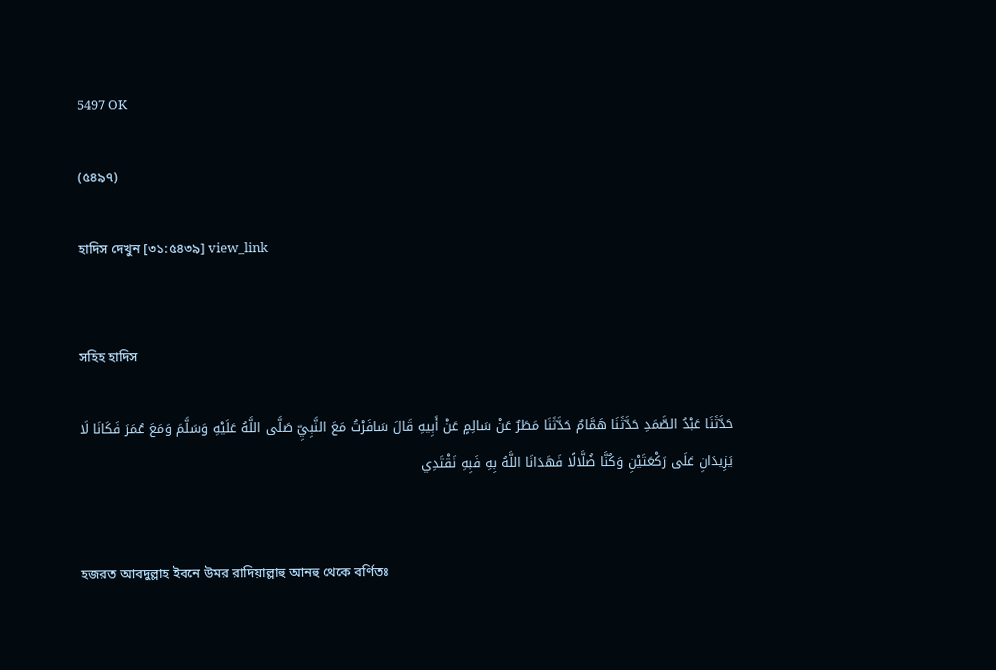5497 OK

(৫৪৯৭)

হাদিস দেখুন [৩১:৫৪৩৯] view_link


সহিহ হাদিস

حَدَّثَنَا عَبْدُ الصَّمَدِ حَدَّثَنَا هَمَّامٌ حَدَّثَنَا مَطَرٌ عَنْ سَالِمٍ عَنْ أَبِيهِ قَالَ سَافَرْتُ مَعَ النَّبِيِّ صَلَّى اللَّهُ عَلَيْهِ وَسَلَّمَ وَمَعَ عُمَرَ فَكَانَا لَا يَزِيدَانِ عَلَى رَكْعَتَيْنِ وَكُنَّا ضُلَّالًا فَهَدَانَا اللَّهُ بِهِ فَبِهِ نَقْتَدِي


হজরত আবদুল্লাহ ইবনে উমর রাদিয়াল্লাহু আনহু থেকে বর্ণিতঃ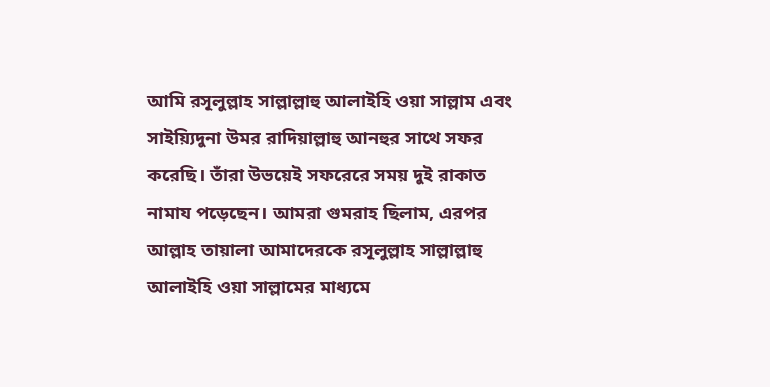আমি রসূলুল্লাহ সাল্লাল্লাহু আলাইহি ওয়া সাল্লাম এবং সাইয়্যিদুনা উমর রাদিয়াল্লাহু আনহুর সাথে সফর করেছি। তাঁরা উভয়েই সফরেরে সময় দুই রাকাত নামায পড়েছেন। আমরা গুমরাহ ছিলাম, এরপর আল্লাহ তায়ালা আমাদেরকে রসূলুল্লাহ সাল্লাল্লাহু আলাইহি ওয়া সাল্লামের মাধ্যমে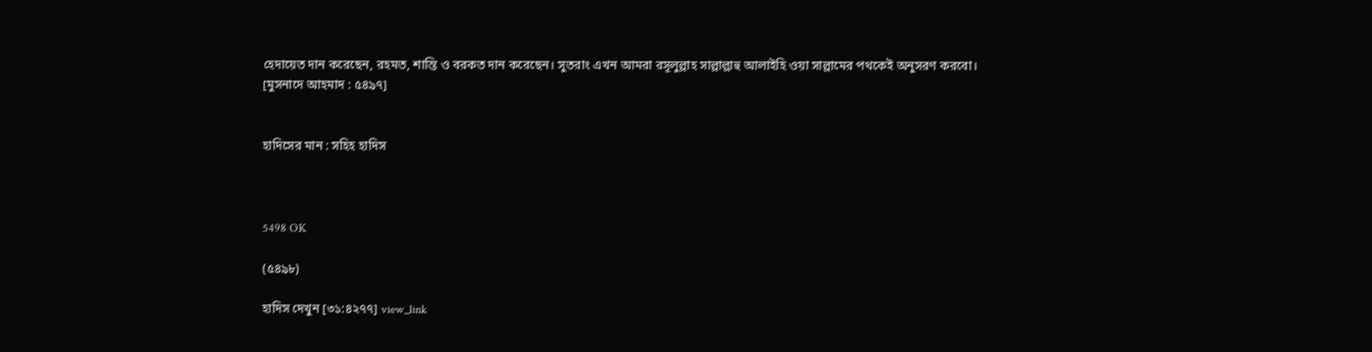হেদায়েত দান করেছেন, রহমত, শান্তি ও বরকত দান করেছেন। সুতরাং এখন আমরা রসূলুল্লাহ সাল্লাল্লাহু আলাইহি ওয়া সাল্লামের পথকেই অনুসরণ করবো।
[মুসনাদে আহমাদ : ৫৪৯৭]


হাদিসের মান : সহিহ হাদিস



5498 OK

(৫৪৯৮)

হাদিস দেখুন [৩১:৪২৭৭] view_link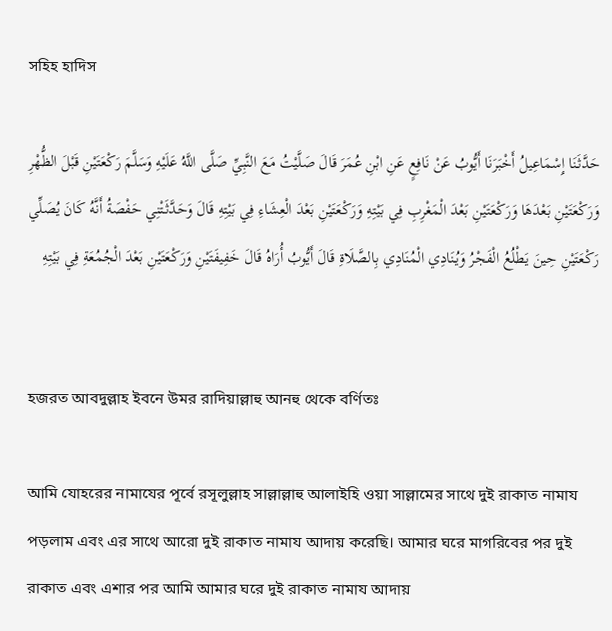সহিহ হাদিস

حَدَّثَنَا إِسْمَاعِيلُ أَخْبَرَنَا أَيُّوبُ عَنْ نَافِعٍ عَنِ ابْنِ عُمَرَ قَالَ صَلَّيْتُ مَعَ النَّبِيِّ صَلَّى اللَّهُ عَلَيْهِ وَسَلَّمَ رَكْعَتَيْنِ قَبْلَ الظُّهْرِ وَرَكْعَتَيْنِ بَعْدَهَا وَرَكْعَتَيْنِ بَعْدَ الْمَغْرِبِ فِي بَيْتِهِ وَرَكْعَتَيْنِ بَعْدَ الْعِشَاءِ فِي بَيْتِهِ قَالَ وَحَدَّثَتْنِي حَفْصَةُ أَنَّهُ كَانَ يُصَلِّي رَكْعَتَيْنِ حِينَ يَطْلُعُ الْفَجْرُ وَيُنَادِي الْمُنَادِي بِالصَّلَاةِ قَالَ أَيُّوبُ أُرَاهُ قَالَ خَفِيفَتَيْنِ وَرَكْعَتَيْنِ بَعْدَ الْجُمُعَةِ فِي بَيْتِهِ


হজরত আবদুল্লাহ ইবনে উমর রাদিয়াল্লাহু আনহু থেকে বর্ণিতঃ

আমি যোহরের নামাযের পূর্বে রসূলুল্লাহ সাল্লাল্লাহু আলাইহি ওয়া সাল্লামের সাথে দুই রাকাত নামায পড়লাম এবং এর সাথে আরো দুই রাকাত নামায আদায় করেছি। আমার ঘরে মাগরিবের পর দুই রাকাত এবং এশার পর আমি আমার ঘরে দুই রাকাত নামায আদায়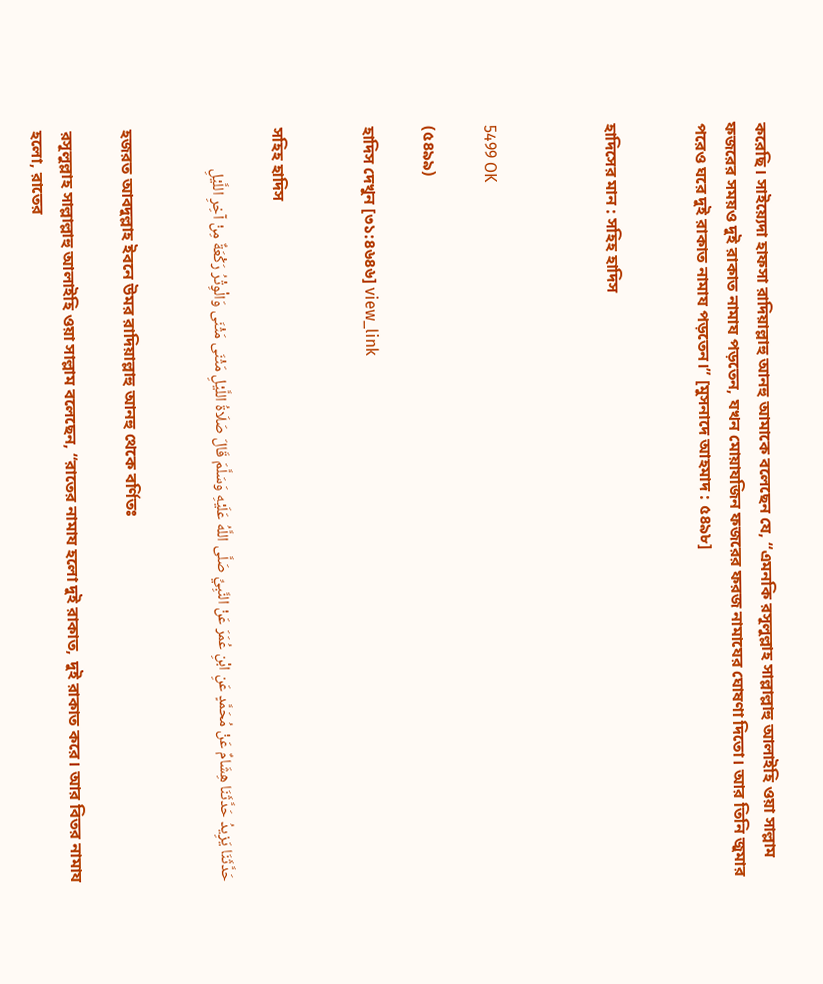করেছি। সাইয়্যেদা হাফসা রাদিয়াল্লাহু আনহু আমাকে বলেছেন যে, “এমনকি রসূলুল্লাহ সাল্লাল্লাহু আলাইহি ওয়া সাল্লাম ফজরের সময়ও দুই রাকাত নামায পড়তেন, যখন মোয়াযজিন ফজরের ফরজ নামাযের ঘোষণা দিতো। আর তিনি জুমার পরেও ঘরে দুই রাকাত নামায পড়তেন।” [মুসনাদে আহমাদ : ৫৪৯৮]


হাদিসের মান : সহিহ হাদিস



5499 OK

(৫৪৯৯)

হাদিস দেখুন [৩১:৪৬৪৬] view_link


সহিহ হাদিস

حَدَّثَنَا يَزِيدُ حَدَّثَنَا هِشَامٌ عَنْ مُحَمَّدٍ عَنِ ابْنِ عُمَرَ عَنْ النَّبِيِّ صَلَّى اللَّهُ عَلَيْهِ وَسَلَّمَ قَالَ صَلَاةُ اللَّيْلِ مَثْنَى مَثْنَى وَالْوِتْرُ رَكْعَةٌ مِنْ آخِرِ اللَّيْلِ


হজরত আবদুল্লাহ ইবনে উমর রাদিয়াল্লাহু আনহু থেকে বর্ণিতঃ

রসূলুল্লাহ সাল্লাল্লাহু আলাইহি ওয়া সাল্লাম বলেছেন, “রাতের নামায হলো দুই রাকাত, দুই রাকাত করে। আর বিতর নামায হলো, রাতের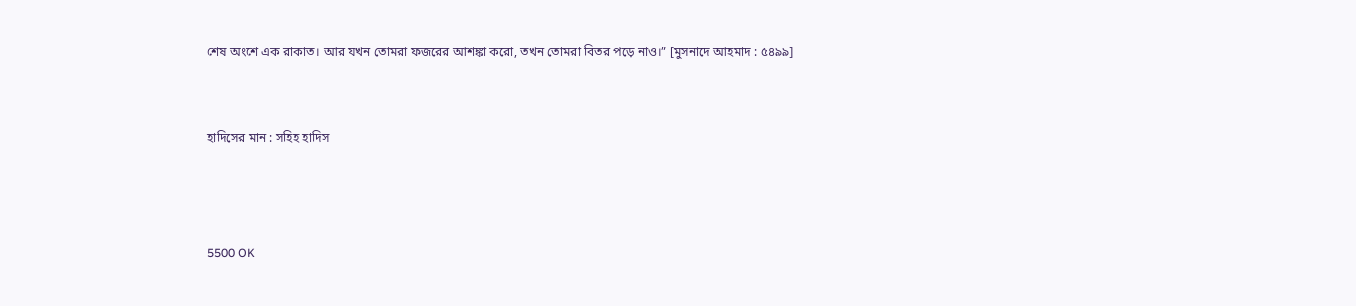শেষ অংশে এক রাকাত। আর যখন তোমরা ফজরের আশঙ্কা করো, তখন তোমরা বিতর পড়ে নাও।” [মুসনাদে আহমাদ : ৫৪৯৯]


হাদিসের মান : সহিহ হাদিস



5500 OK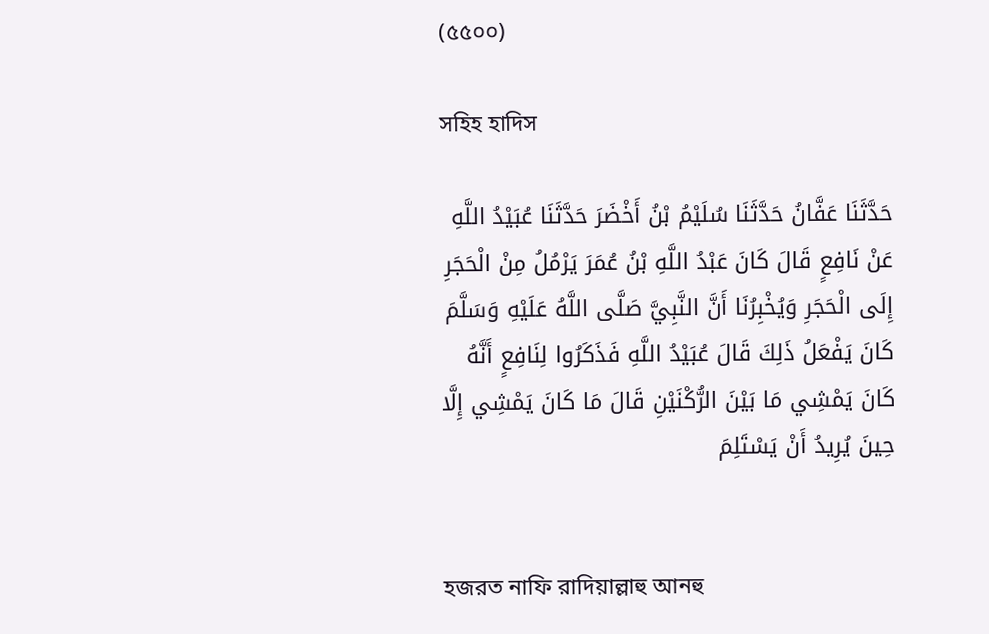(৫৫০০)

সহিহ হাদিস

حَدَّثَنَا عَفَّانُ حَدَّثَنَا سُلَيْمُ بْنُ أَخْضَرَ حَدَّثَنَا عُبَيْدُ اللَّهِ عَنْ نَافِعٍ قَالَ كَانَ عَبْدُ اللَّهِ بْنُ عُمَرَ يَرْمُلُ مِنْ الْحَجَرِ إِلَى الْحَجَرِ وَيُخْبِرُنَا أَنَّ النَّبِيَّ صَلَّى اللَّهُ عَلَيْهِ وَسَلَّمَ كَانَ يَفْعَلُ ذَلِكَ قَالَ عُبَيْدُ اللَّهِ فَذَكَرُوا لِنَافِعٍ أَنَّهُ كَانَ يَمْشِي مَا بَيْنَ الرُّكْنَيْنِ قَالَ مَا كَانَ يَمْشِي إِلَّا حِينَ يُرِيدُ أَنْ يَسْتَلِمَ


হজরত নাফি রাদিয়াল্লাহু আনহু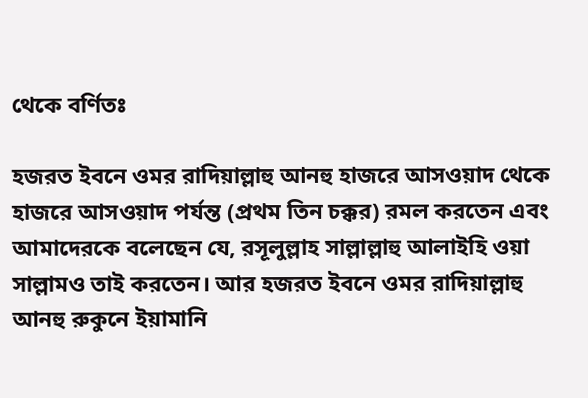থেকে বর্ণিতঃ

হজরত ইবনে ওমর রাদিয়াল্লাহু আনহু হাজরে আসওয়াদ থেকে হাজরে আসওয়াদ পর্যন্ত (প্রথম তিন চক্কর) রমল করতেন এবং আমাদেরকে বলেছেন যে, রসূলুল্লাহ সাল্লাল্লাহু আলাইহি ওয়া সাল্লামও তাই করতেন। আর হজরত ইবনে ওমর রাদিয়াল্লাহু আনহু রুকুনে ইয়ামানি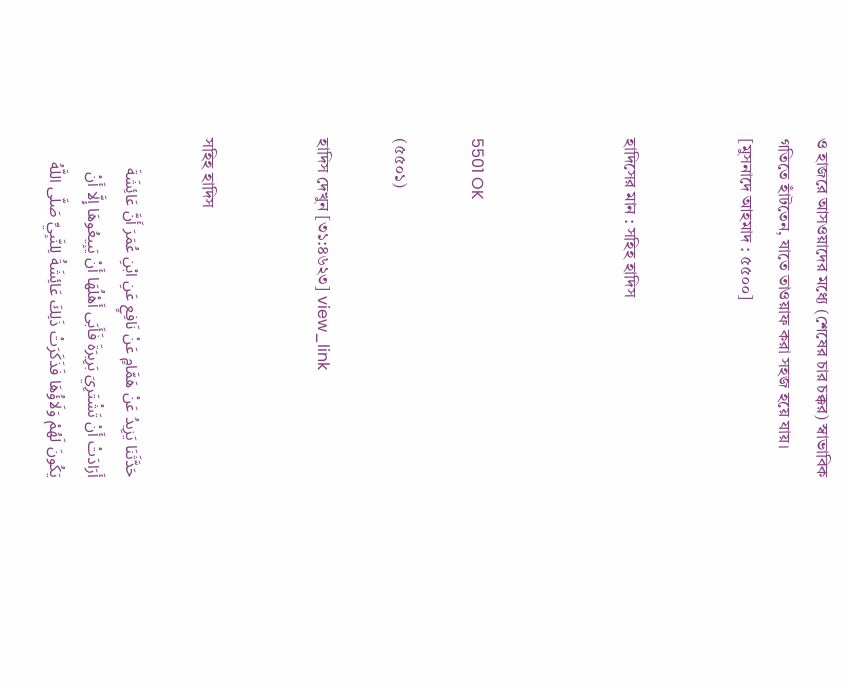ও হাজরে আসওয়াদের মধ্যে (শেষের চার চক্কর) স্বাভাবিক গতিতে হাঁটতেন, যাতে তাওয়াফ করা সহজ হয়ে যায়। [মুসনাদে আহমাদ : ৫৫০০]


হাদিসের মান : সহিহ হাদিস



5501 OK

(৫৫০১)

হাদিস দেখুন [৩১:৪৬২৩] view_link


সহিহ হাদিস

حَدَّثَنَا يَزِيدُ عَنْ هَمَّامٍ عَنْ نَافِعٍ عَنِ ابْنِ عُمَرَ أَنَّ عَائِشَةَ أَرَادَتْ أَنْ تَشْتَرِيَ بَرِيرَةَ فَأَبَى أَهْلُهَا أَنْ يَبِيعُوهَا إِلَّا أَنْ يَكُونَ لَهُمْ وَلَاؤُهَا فَذَكَرَتْ ذَلِكَ عَائِشَةُ لِلنَّبِيِّ صَلَّى اللَّهُ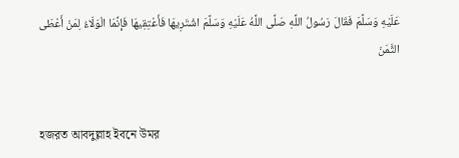عَلَيْهِ وَسَلَّمَ فَقَالَ رَسُولُ اللَّهِ صَلَّى اللَّهُ عَلَيْهِ وَسَلَّمَ اشْتَرِيهَا فَأَعْتِقِيهَا فَإِنَّمَا الْوَلَاءُ لِمَنْ أَعْطَى الثَّمَنَ


হজরত আবদুল্লাহ ইবনে উমর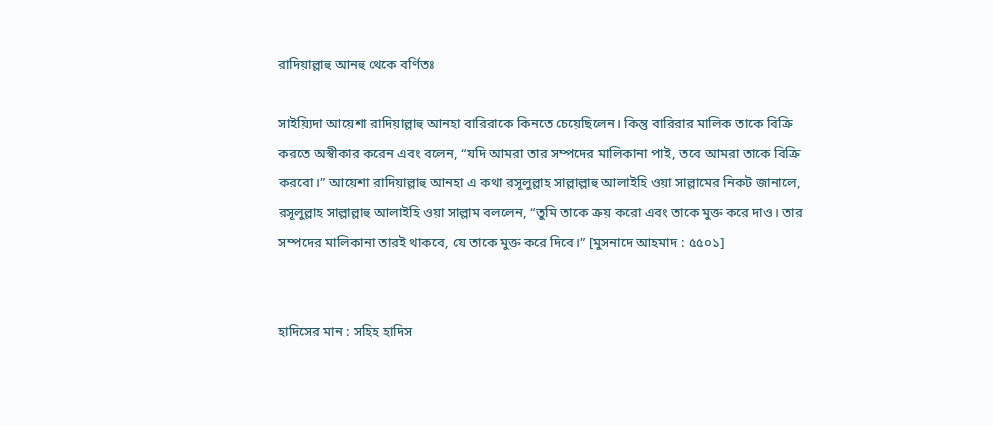রাদিয়াল্লাহু আনহু থেকে বর্ণিতঃ

সাইয়্যিদা আয়েশা রাদিয়াল্লাহু আনহা বারিরাকে কিনতে চেয়েছিলেন। কিন্তু বারিরার মালিক তাকে বিক্রি করতে অস্বীকার করেন এবং বলেন, “যদি আমরা তার সম্পদের মালিকানা পাই, তবে আমরা তাকে বিক্রি করবো।” আয়েশা রাদিয়াল্লাহু আনহা এ কথা রসূলুল্লাহ সাল্লাল্লাহু আলাইহি ওয়া সাল্লামের নিকট জানালে, রসূলুল্লাহ সাল্লাল্লাহু আলাইহি ওয়া সাল্লাম বললেন, “তুমি তাকে ক্রয় করো এবং তাকে মুক্ত করে দাও। তার সম্পদের মালিকানা তারই থাকবে, যে তাকে মুক্ত করে দিবে।” [মুসনাদে আহমাদ : ৫৫০১]


হাদিসের মান : সহিহ হাদিস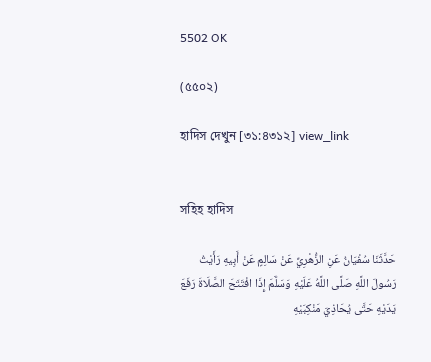5502 OK

(৫৫০২)

হাদিস দেখুন [৩১:৪৩১২] view_link


সহিহ হাদিস

حَدَّثَنَا سُفْيَانُ عَنِ الزُّهْرِيِّ عَنْ سَالِمٍ عَنْ أَبِيهِ رَأَيْتُ رَسُولَ اللَّهِ صَلَّى اللَّهُ عَلَيْهِ وَسَلَّمَ إِذَا افْتَتَحَ الصَّلَاةَ رَفَعَ يَدَيْهِ حَتَّى يُحَاذِيَ مَنْكِبَيْهِ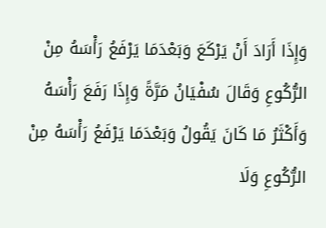وَإِذَا أَرَادَ أَنْ يَرْكَعَ وَبَعْدَمَا يَرْفَعُ رَأْسَهُ مِنْ الرُّكُوعِ وَقَالَ سُفْيَانُ مَرَّةً وَإِذَا رَفَعَ رَأْسَهُ وَأَكْثَرُ مَا كَانَ يَقُولُ وَبَعْدَمَا يَرْفَعُ رَأْسَهُ مِنْ الرُّكُوعِ وَلَا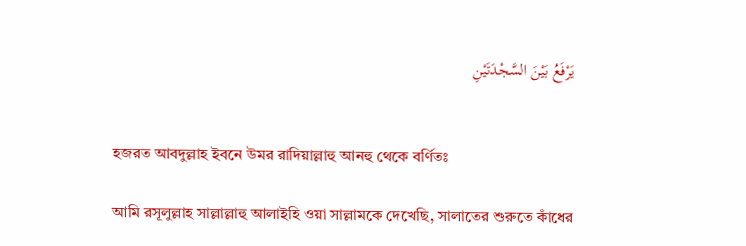يَرْفَعُ بَيْنَ السَّجْدَتَيْنِ


হজরত আবদুল্লাহ ইবনে উমর রাদিয়াল্লাহু আনহু থেকে বর্ণিতঃ

আমি রসূলুল্লাহ সাল্লাল্লাহু আলাইহি ওয়া সাল্লামকে দেখেছি, সালাতের শুরুতে কাঁধের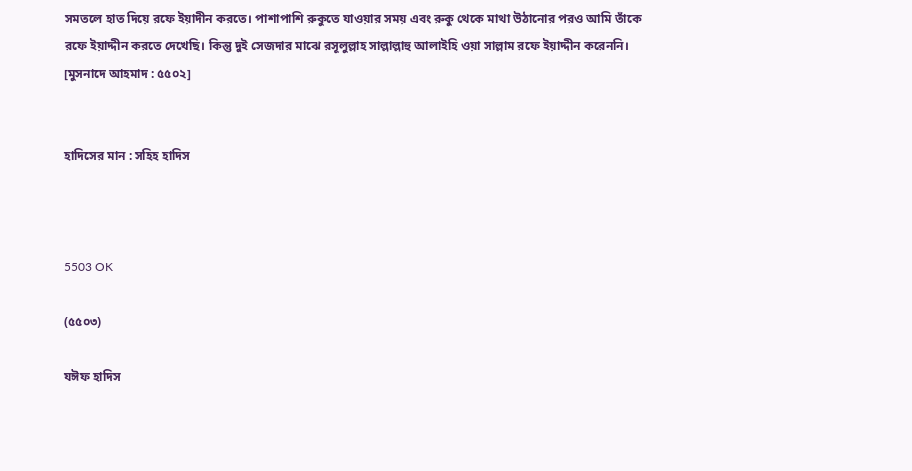সমতলে হাত দিয়ে রফে ইয়াদীন করতে। পাশাপাশি রুকুতে যাওয়ার সময় এবং রুকু থেকে মাথা উঠানোর পরও আমি তাঁকে রফে ইয়াদ্দীন করতে দেখেছি। কিন্তু দুই সেজদার মাঝে রসূলুল্লাহ সাল্লাল্লাহু আলাইহি ওয়া সাল্লাম রফে ইয়াদ্দীন করেননি। [মুসনাদে আহমাদ : ৫৫০২]


হাদিসের মান : সহিহ হাদিস



5503 OK

(৫৫০৩)

যঈফ হাদিস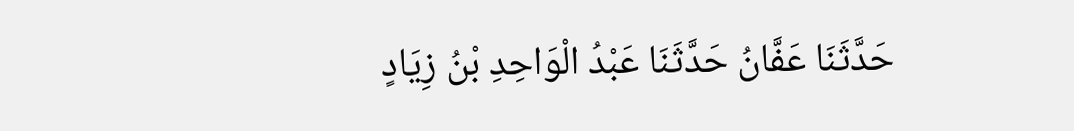حَدَّثَنَا عَفَّانُ حَدَّثَنَا عَبْدُ الْوَاحِدِ بْنُ زِيَادٍ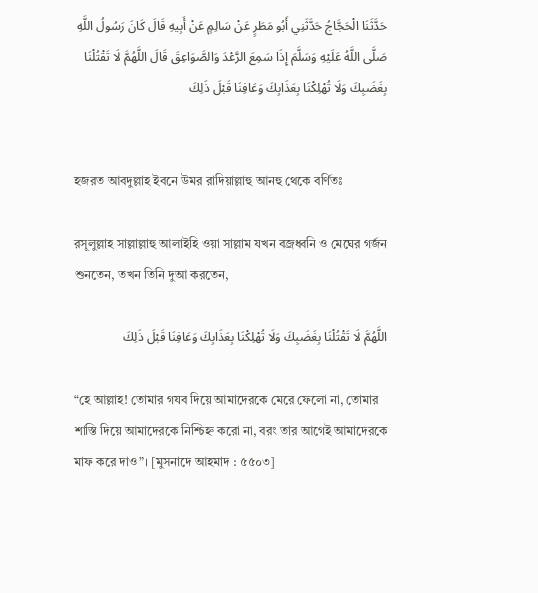حَدَّثَنَا الْحَجَّاجُ حَدَّثَنِي أَبُو مَطَرٍ عَنْ سَالِمٍ عَنْ أَبِيهِ قَالَ كَانَ رَسُولُ اللَّهِ صَلَّى اللَّهُ عَلَيْهِ وَسَلَّمَ إِذَا سَمِعَ الرَّعْدَ وَالصَّوَاعِقَ قَالَ اللَّهُمَّ لَا تَقْتُلْنَا بِغَضَبِكَ وَلَا تُهْلِكْنَا بِعَذَابِكَ وَعَافِنَا قَبْلَ ذَلِكَ


হজরত আবদুল্লাহ ইবনে উমর রাদিয়াল্লাহু আনহু থেকে বর্ণিতঃ

রসূলুল্লাহ সাল্লাল্লাহু আলাইহি ওয়া সাল্লাম যখন বজ্রধ্বনি ও মেঘের গর্জন শুনতেন, তখন তিনি দুআ করতেন,

اللَّهُمَّ لَا تَقْتُلْنَا بِغَضَبِكَ وَلَا تُهْلِكْنَا بِعَذَابِكَ وَعَافِنَا قَبْلَ ذَلِكَ

“হে আল্লাহ! তোমার গযব দিয়ে আমাদেরকে মেরে ফেলো না, তোমার শাস্তি দিয়ে আমাদেরকে নিশ্চিহ্ন করো না, বরং তার আগেই আমাদেরকে মাফ করে দাও”। [মুসনাদে আহমাদ : ৫৫০৩]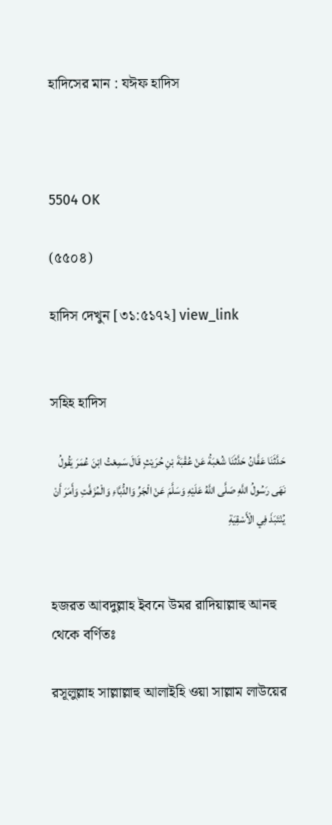হাদিসের মান : যঈফ হাদিস



5504 OK

(৫৫০৪)

হাদিস দেখুন [৩১:৫১৭২] view_link


সহিহ হাদিস

حَدَّثَنَا عَفَّانُ حَدَّثَنَا شُعْبَةُ عَنْ عُقْبَةَ بْنِ حُرَيْثٍ قَالَ سَمِعْتُ ابْنَ عُمَرَ يَقُولُ نَهَى رَسُولُ اللَّهِ صَلَّى اللَّهُ عَلَيْهِ وَسَلَّمَ عَنْ الْجَرِّ وَالدُّبَّاءِ وَالْمُزَفَّتِ وَأَمَرَ أَنْ يُنْتَبَذَ فِي الْأَسْقِيَةِ


হজরত আবদুল্লাহ ইবনে উমর রাদিয়াল্লাহু আনহু থেকে বর্ণিতঃ

রসূলুল্লাহ সাল্লাল্লাহু আলাইহি ওয়া সাল্লাম লাউয়ের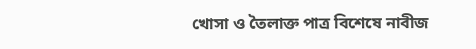খোসা ও তৈলাক্ত পাত্র বিশেষে নাবীজ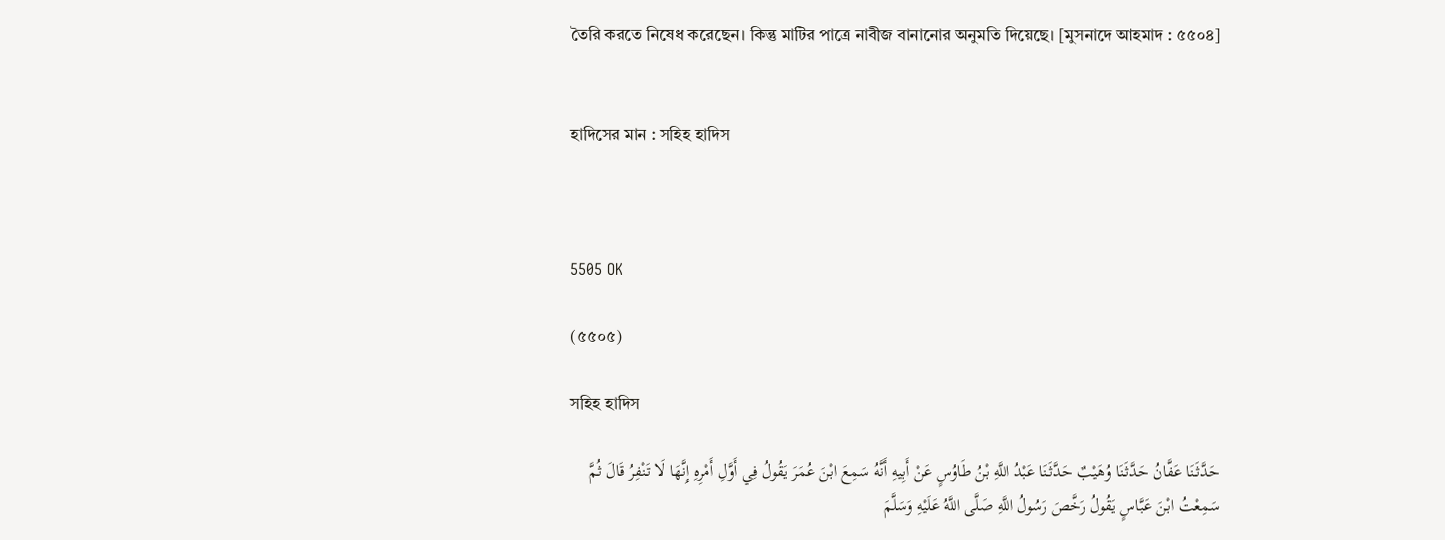তৈরি করতে নিষেধ করেছেন। কিন্তু মাটির পাত্রে নাবীজ বানানোর অনুমতি দিয়েছে। [মুসনাদে আহমাদ : ৫৫০৪]


হাদিসের মান : সহিহ হাদিস



5505 OK

(৫৫০৫)

সহিহ হাদিস

حَدَّثَنَا عَفَّانُ حَدَّثَنَا وُهَيْبٌ حَدَّثَنَا عَبْدُ اللَّهِ بْنُ طَاوُسٍ عَنْ أَبِيهِ أَنَّهُ سَمِعَ ابْنَ عُمَرَ يَقُولُ فِي أَوَّلِ أَمْرِهِ إِنَّهَا لَا تَنْفِرُ قَالَ ثُمَّ سَمِعْتُ ابْنَ عَبَّاسٍ يَقُولُ رَخَّصَ رَسُولُ اللَّهِ صَلَّى اللَّهُ عَلَيْهِ وَسَلَّمَ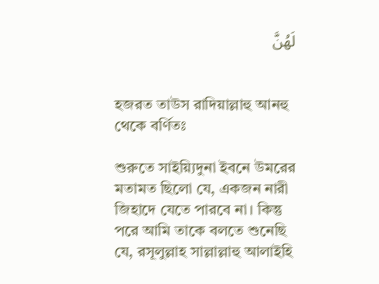لَهُنَّ


হজরত তাউস রাদিয়াল্লাহু আনহু থেকে বর্ণিতঃ

শুরুতে সাইয়্যিদুনা ইবনে উমরের মতামত ছিলো যে, একজন নারী জিহাদে যেতে পারবে না। কিন্তু পরে আমি তাকে বলতে শুনেছি যে, রসূলুল্লাহ সাল্লাল্লাহু আলাইহি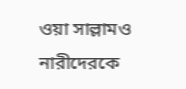ওয়া সাল্লামও নারীদেরকে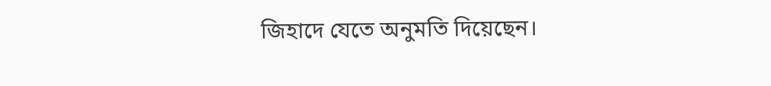জিহাদে যেতে অনুমতি দিয়েছেন।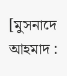[মুসনাদে আহমাদ :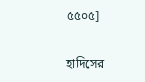৫৫০৫]


হাদিসের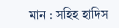মান : সহিহ হাদিস